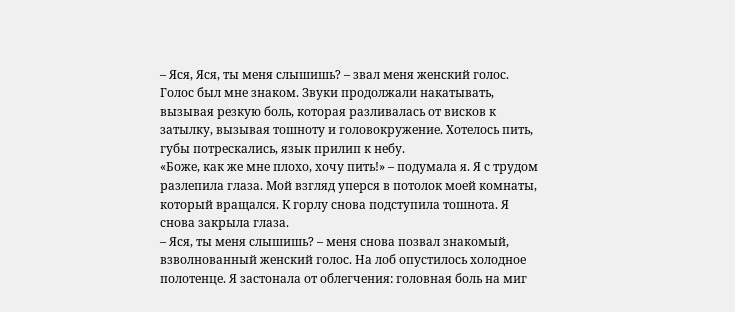– Яся, Яся, ты меня слышишь? – звал меня женский голос.
Голос был мне знаком. Звуки продолжали накатывать, вызывая резкую боль, которая разливалась от висков к затылку, вызывая тошноту и головокружение. Хотелось пить, губы потрескались, язык прилип к небу.
«Боже, как же мне плохо, хочу пить!» – подумала я. Я с трудом разлепила глаза. Мой взгляд уперся в потолок моей комнаты, который вращался. К горлу снова подступила тошнота. Я снова закрыла глаза.
– Яся, ты меня слышишь? – меня снова позвал знакомый, взволнованный женский голос. На лоб опустилось холодное полотенце. Я застонала от облегчения: головная боль на миг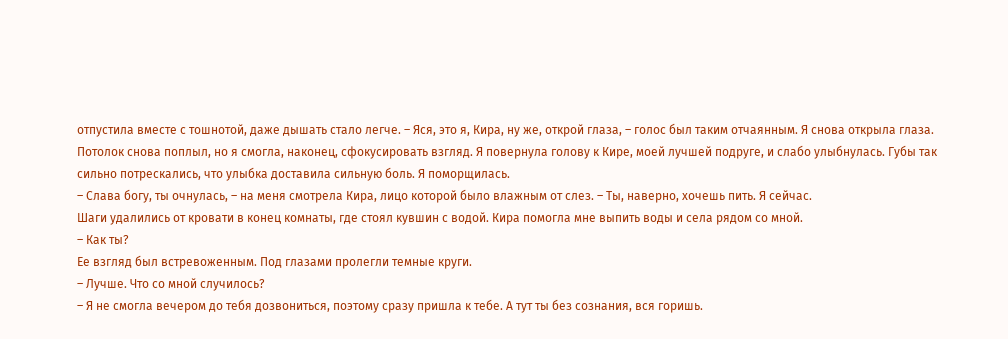отпустила вместе с тошнотой, даже дышать стало легче. – Яся, это я, Кира, ну же, открой глаза, – голос был таким отчаянным. Я снова открыла глаза. Потолок снова поплыл, но я смогла, наконец, сфокусировать взгляд. Я повернула голову к Кире, моей лучшей подруге, и слабо улыбнулась. Губы так сильно потрескались, что улыбка доставила сильную боль. Я поморщилась.
– Слава богу, ты очнулась, – на меня смотрела Кира, лицо которой было влажным от слез. – Ты, наверно, хочешь пить. Я сейчас.
Шаги удалились от кровати в конец комнаты, где стоял кувшин с водой. Кира помогла мне выпить воды и села рядом со мной.
– Как ты?
Ее взгляд был встревоженным. Под глазами пролегли темные круги.
– Лучше. Что со мной случилось?
– Я не смогла вечером до тебя дозвониться, поэтому сразу пришла к тебе. А тут ты без сознания, вся горишь.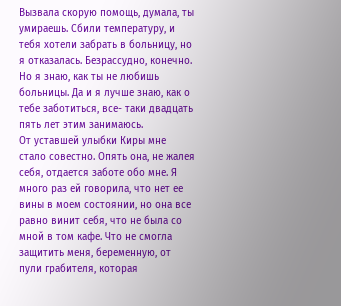Вызвала скорую помощь, думала, ты умираешь. Сбили температуру, и тебя хотели забрать в больницу, но я отказалась. Безрассудно, конечно. Но я знаю, как ты не любишь больницы. Да и я лучше знаю, как о тебе заботиться, все- таки двадцать пять лет этим занимаюсь.
От уставшей улыбки Киры мне стало совестно. Опять она, не жалея себя, отдается заботе обо мне. Я много раз ей говорила, что нет ее вины в моем состоянии, но она все равно винит себя, что не была со мной в том кафе. Что не смогла защитить меня, беременную, от пули грабителя, которая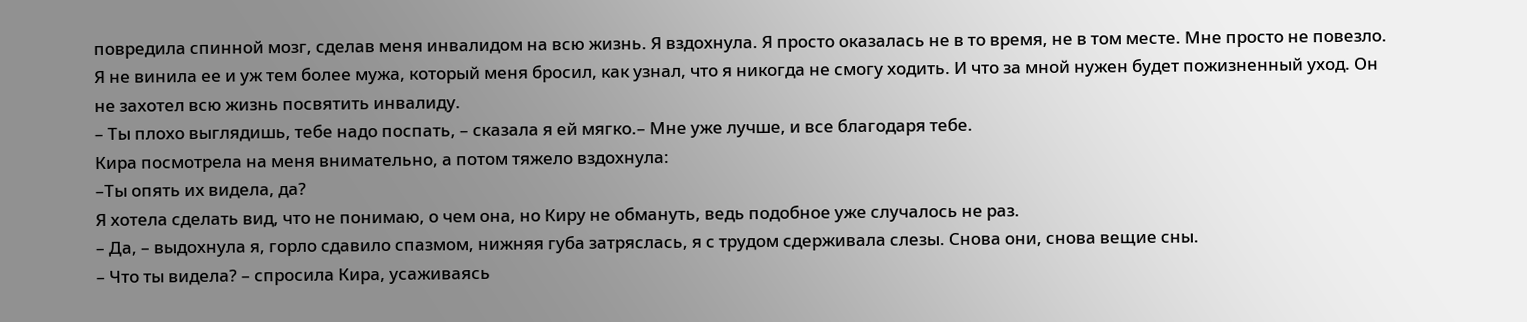повредила спинной мозг, сделав меня инвалидом на всю жизнь. Я вздохнула. Я просто оказалась не в то время, не в том месте. Мне просто не повезло.
Я не винила ее и уж тем более мужа, который меня бросил, как узнал, что я никогда не смогу ходить. И что за мной нужен будет пожизненный уход. Он не захотел всю жизнь посвятить инвалиду.
– Ты плохо выглядишь, тебе надо поспать, – сказала я ей мягко.– Мне уже лучше, и все благодаря тебе.
Кира посмотрела на меня внимательно, а потом тяжело вздохнула:
–Ты опять их видела, да?
Я хотела сделать вид, что не понимаю, о чем она, но Киру не обмануть, ведь подобное уже случалось не раз.
– Да, – выдохнула я, горло сдавило спазмом, нижняя губа затряслась, я с трудом сдерживала слезы. Снова они, снова вещие сны.
– Что ты видела? – спросила Кира, усаживаясь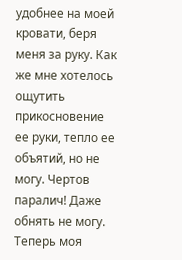удобнее на моей кровати, беря меня за руку. Как же мне хотелось ощутить прикосновение ее руки, тепло ее объятий, но не могу. Чертов паралич! Даже обнять не могу. Теперь моя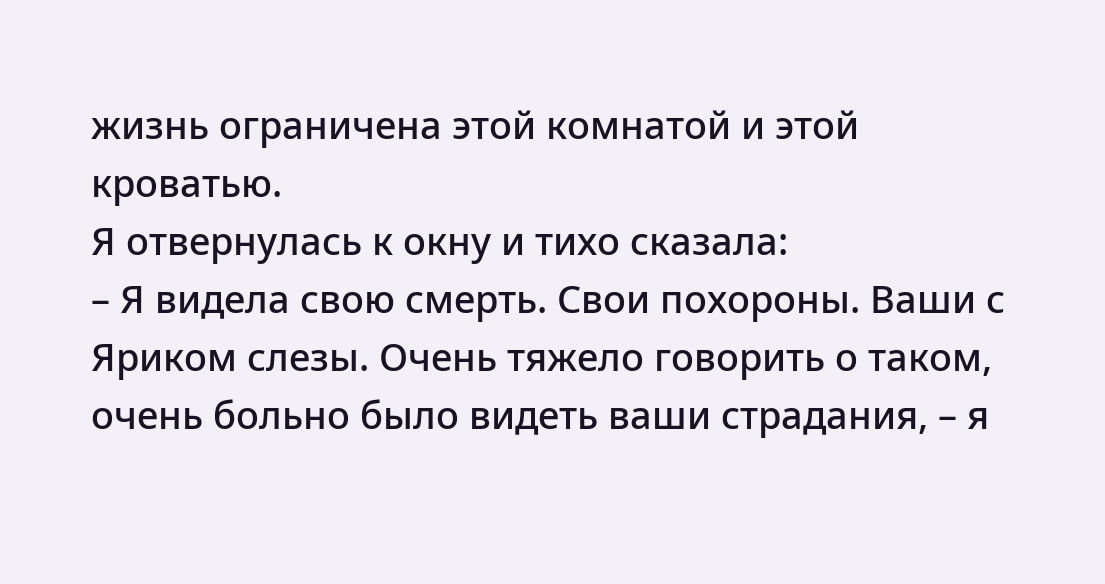жизнь ограничена этой комнатой и этой кроватью.
Я отвернулась к окну и тихо сказала:
– Я видела свою смерть. Свои похороны. Ваши с Яриком слезы. Очень тяжело говорить о таком, очень больно было видеть ваши страдания, – я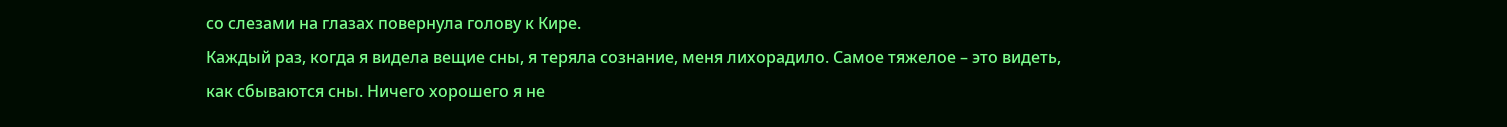со слезами на глазах повернула голову к Кире.
Каждый раз, когда я видела вещие сны, я теряла сознание, меня лихорадило. Самое тяжелое – это видеть, как сбываются сны. Ничего хорошего я не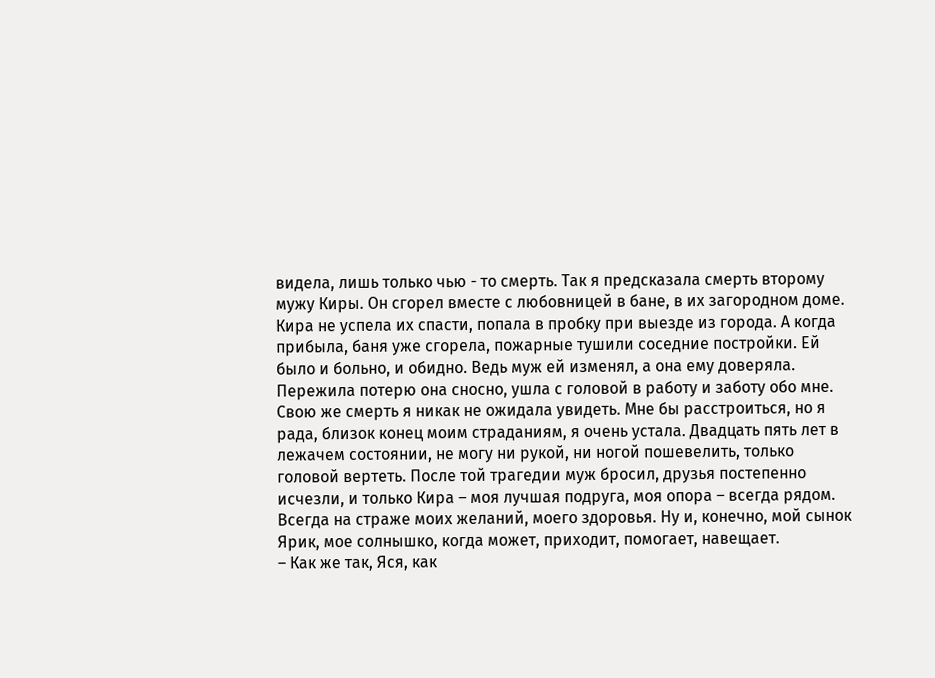видела, лишь только чью - то смерть. Так я предсказала смерть второму мужу Киры. Он сгорел вместе с любовницей в бане, в их загородном доме. Кира не успела их спасти, попала в пробку при выезде из города. А когда прибыла, баня уже сгорела, пожарные тушили соседние постройки. Ей было и больно, и обидно. Ведь муж ей изменял, а она ему доверяла. Пережила потерю она сносно, ушла с головой в работу и заботу обо мне.
Свою же смерть я никак не ожидала увидеть. Мне бы расстроиться, но я рада, близок конец моим страданиям, я очень устала. Двадцать пять лет в лежачем состоянии, не могу ни рукой, ни ногой пошевелить, только головой вертеть. После той трагедии муж бросил, друзья постепенно исчезли, и только Кира – моя лучшая подруга, моя опора – всегда рядом. Всегда на страже моих желаний, моего здоровья. Ну и, конечно, мой сынок Ярик, мое солнышко, когда может, приходит, помогает, навещает.
– Как же так, Яся, как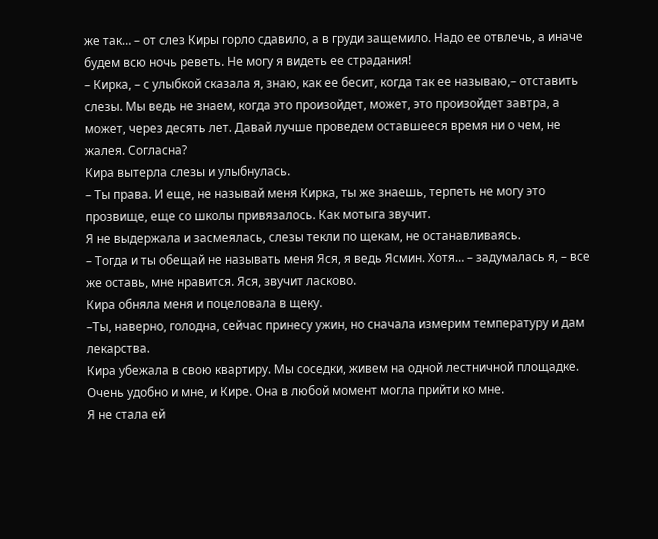же так… – от слез Киры горло сдавило, а в груди защемило. Надо ее отвлечь, а иначе будем всю ночь реветь. Не могу я видеть ее страдания!
– Кирка, – с улыбкой сказала я, знаю, как ее бесит, когда так ее называю,– отставить слезы. Мы ведь не знаем, когда это произойдет, может, это произойдет завтра, а может, через десять лет. Давай лучше проведем оставшееся время ни о чем, не жалея. Согласна?
Кира вытерла слезы и улыбнулась.
– Ты права. И еще, не называй меня Кирка, ты же знаешь, терпеть не могу это прозвище, еще со школы привязалось. Как мотыга звучит.
Я не выдержала и засмеялась, слезы текли по щекам, не останавливаясь.
– Тогда и ты обещай не называть меня Яся, я ведь Ясмин. Хотя… – задумалась я, – все же оставь, мне нравится. Яся, звучит ласково.
Кира обняла меня и поцеловала в щеку.
–Ты, наверно, голодна, сейчас принесу ужин, но сначала измерим температуру и дам лекарства.
Кира убежала в свою квартиру. Мы соседки, живем на одной лестничной площадке. Очень удобно и мне, и Кире. Она в любой момент могла прийти ко мне.
Я не стала ей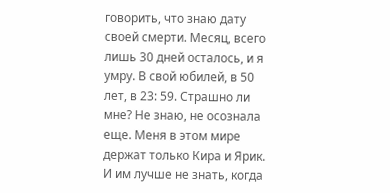говорить, что знаю дату своей смерти. Месяц, всего лишь 30 дней осталось, и я умру. В свой юбилей, в 50 лет, в 23: 59. Страшно ли мне? Не знаю, не осознала еще. Меня в этом мире держат только Кира и Ярик. И им лучше не знать, когда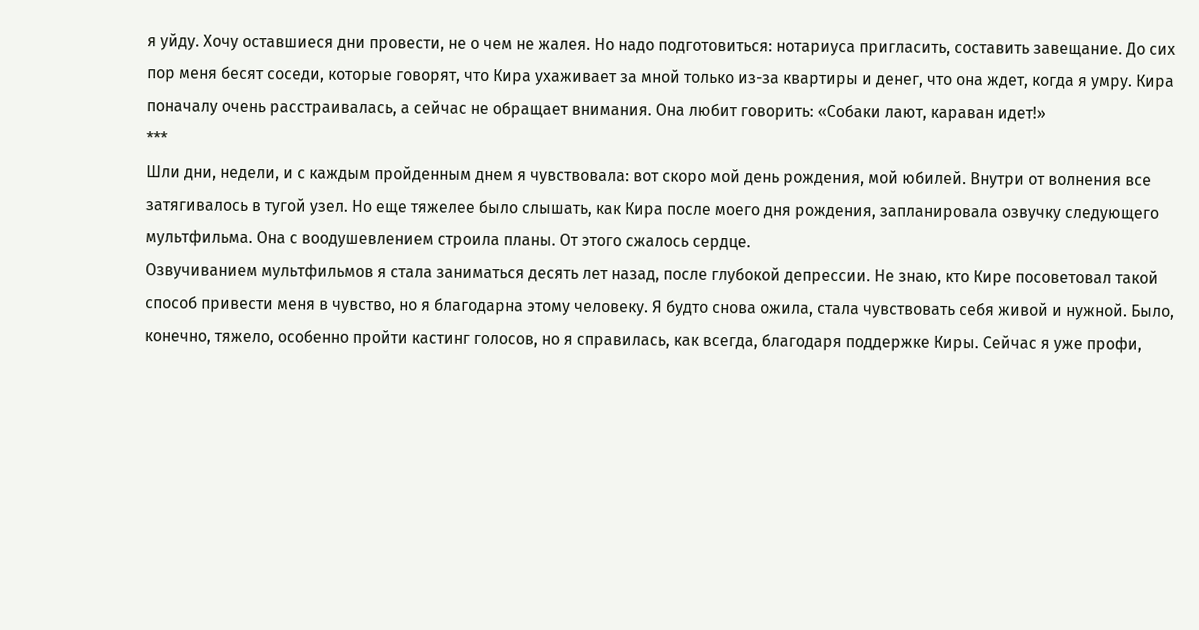я уйду. Хочу оставшиеся дни провести, не о чем не жалея. Но надо подготовиться: нотариуса пригласить, составить завещание. До сих пор меня бесят соседи, которые говорят, что Кира ухаживает за мной только из-за квартиры и денег, что она ждет, когда я умру. Кира поначалу очень расстраивалась, а сейчас не обращает внимания. Она любит говорить: «Собаки лают, караван идет!»
***
Шли дни, недели, и с каждым пройденным днем я чувствовала: вот скоро мой день рождения, мой юбилей. Внутри от волнения все затягивалось в тугой узел. Но еще тяжелее было слышать, как Кира после моего дня рождения, запланировала озвучку следующего мультфильма. Она с воодушевлением строила планы. От этого сжалось сердце.
Озвучиванием мультфильмов я стала заниматься десять лет назад, после глубокой депрессии. Не знаю, кто Кире посоветовал такой способ привести меня в чувство, но я благодарна этому человеку. Я будто снова ожила, стала чувствовать себя живой и нужной. Было, конечно, тяжело, особенно пройти кастинг голосов, но я справилась, как всегда, благодаря поддержке Киры. Сейчас я уже профи,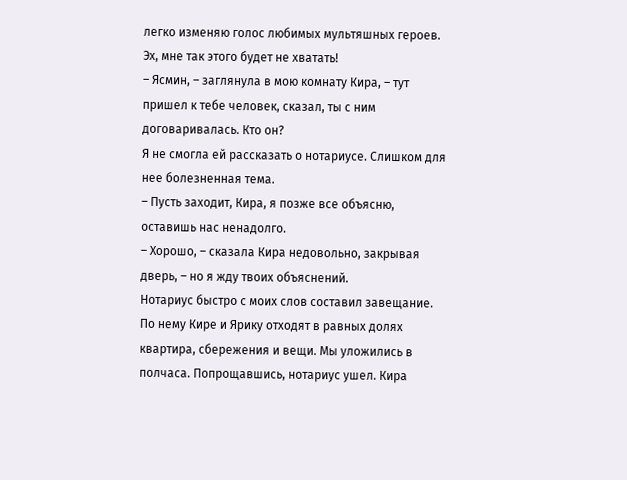легко изменяю голос любимых мультяшных героев. Эх, мне так этого будет не хватать!
– Ясмин, – заглянула в мою комнату Кира, – тут пришел к тебе человек, сказал, ты с ним договаривалась. Кто он?
Я не смогла ей рассказать о нотариусе. Слишком для нее болезненная тема.
– Пусть заходит, Кира, я позже все объясню, оставишь нас ненадолго.
– Хорошо, – сказала Кира недовольно, закрывая дверь, – но я жду твоих объяснений.
Нотариус быстро с моих слов составил завещание. По нему Кире и Ярику отходят в равных долях квартира, сбережения и вещи. Мы уложились в полчаса. Попрощавшись, нотариус ушел. Кира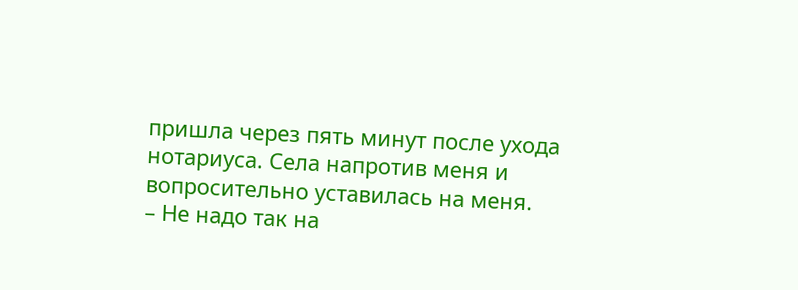пришла через пять минут после ухода нотариуса. Села напротив меня и вопросительно уставилась на меня.
– Не надо так на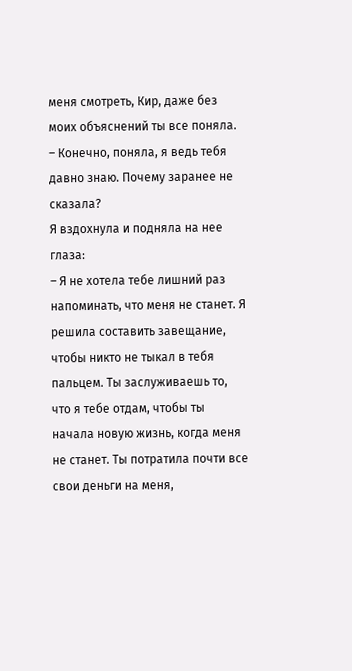меня смотреть, Кир, даже без моих объяснений ты все поняла.
– Конечно, поняла, я ведь тебя давно знаю. Почему заранее не сказала?
Я вздохнула и подняла на нее глаза:
– Я не хотела тебе лишний раз напоминать, что меня не станет. Я решила составить завещание, чтобы никто не тыкал в тебя пальцем. Ты заслуживаешь то, что я тебе отдам, чтобы ты начала новую жизнь, когда меня не станет. Ты потратила почти все свои деньги на меня,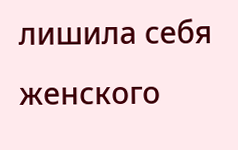лишила себя женского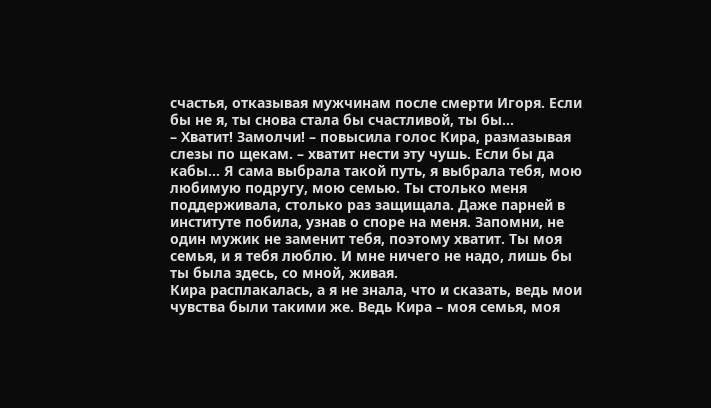счастья, отказывая мужчинам после смерти Игоря. Если бы не я, ты снова стала бы счастливой, ты бы...
– Хватит! Замолчи! – повысила голос Кира, размазывая слезы по щекам. – хватит нести эту чушь. Если бы да кабы... Я сама выбрала такой путь, я выбрала тебя, мою любимую подругу, мою семью. Ты столько меня поддерживала, столько раз защищала. Даже парней в институте побила, узнав о споре на меня. Запомни, не один мужик не заменит тебя, поэтому хватит. Ты моя семья, и я тебя люблю. И мне ничего не надо, лишь бы ты была здесь, со мной, живая.
Кира расплакалась, а я не знала, что и сказать, ведь мои чувства были такими же. Ведь Кира – моя семья, моя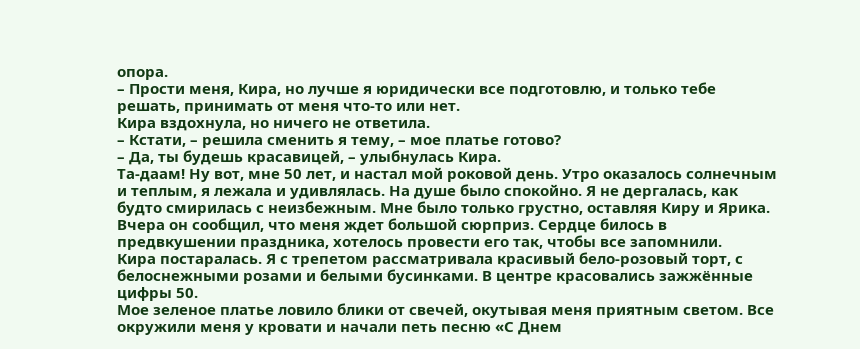опора.
– Прости меня, Кира, но лучше я юридически все подготовлю, и только тебе решать, принимать от меня что-то или нет.
Кира вздохнула, но ничего не ответила.
– Кстати, – решила сменить я тему, – мое платье готово?
– Да, ты будешь красавицей, – улыбнулась Кира.
Та-даам! Ну вот, мне 50 лет, и настал мой роковой день. Утро оказалось солнечным и теплым, я лежала и удивлялась. На душе было спокойно. Я не дергалась, как будто смирилась с неизбежным. Мне было только грустно, оставляя Киру и Ярика. Вчера он сообщил, что меня ждет большой сюрприз. Сердце билось в предвкушении праздника, хотелось провести его так, чтобы все запомнили.
Кира постаралась. Я с трепетом рассматривала красивый бело-розовый торт, с белоснежными розами и белыми бусинками. В центре красовались зажжённые цифры 50.
Мое зеленое платье ловило блики от свечей, окутывая меня приятным светом. Все окружили меня у кровати и начали петь песню «С Днем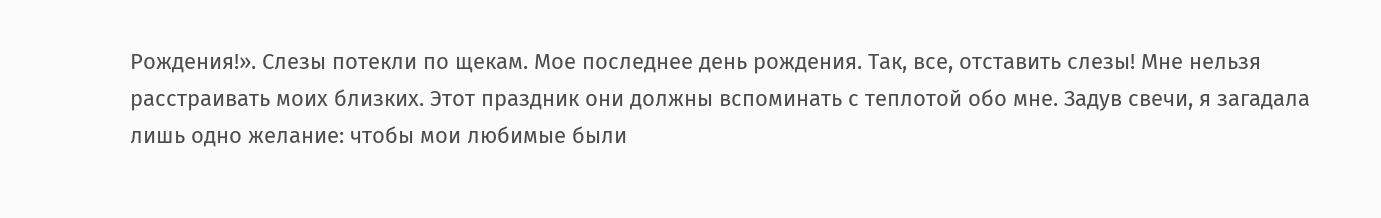Рождения!». Слезы потекли по щекам. Мое последнее день рождения. Так, все, отставить слезы! Мне нельзя расстраивать моих близких. Этот праздник они должны вспоминать с теплотой обо мне. Задув свечи, я загадала лишь одно желание: чтобы мои любимые были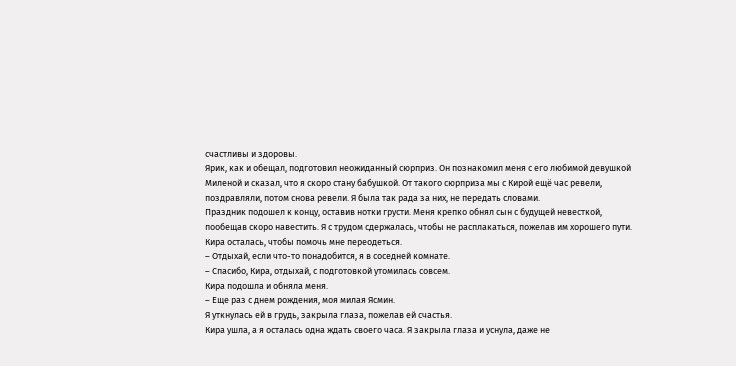счастливы и здоровы.
Ярик, как и обещал, подготовил неожиданный сюрприз. Он познакомил меня с его любимой девушкой Миленой и сказал, что я скоро стану бабушкой. От такого сюрприза мы с Кирой ещё час ревели, поздравляли, потом снова ревели. Я была так рада за них, не передать словами.
Праздник подошел к концу, оставив нотки грусти. Меня крепко обнял сын с будущей невесткой, пообещав скоро навестить. Я с трудом сдержалась, чтобы не расплакаться, пожелав им хорошего пути. Кира осталась, чтобы помочь мне переодеться.
– Отдыхай, если что-то понадобится, я в соседней комнате.
– Спасибо, Кира, отдыхай, с подготовкой утомилась совсем.
Кира подошла и обняла меня.
– Еще раз с днем рождения, моя милая Ясмин.
Я уткнулась ей в грудь, закрыла глаза, пожелав ей счастья.
Кира ушла, а я осталась одна ждать своего часа. Я закрыла глаза и уснула, даже не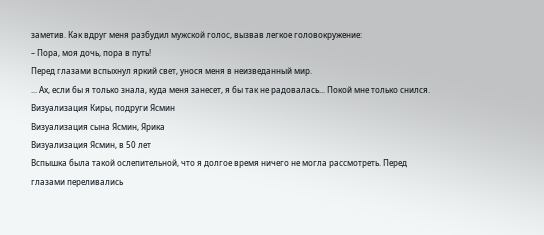заметив. Как вдруг меня разбудил мужской голос, вызвав легкое головокружение:
– Пора, моя дочь, пора в путь!
Перед глазами вспыхнул яркий свет, унося меня в неизведанный мир.
... Ах, если бы я только знала, куда меня занесет, я бы так не радовалась... Покой мне только снился.
Визуализация Киры, подруги Ясмин
Визуализация сына Ясмин, Ярика
Визуализация Ясмин, в 50 лет
Вспышка была такой ослепительной, что я долгое время ничего не могла рассмотреть. Перед глазами переливались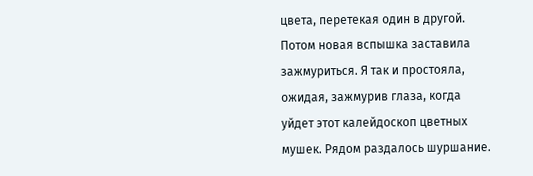цвета, перетекая один в другой. Потом новая вспышка заставила зажмуриться. Я так и простояла, ожидая, зажмурив глаза, когда уйдет этот калейдоскоп цветных мушек. Рядом раздалось шуршание.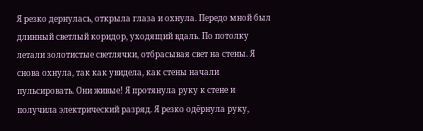Я резко дернулась, открыла глаза и охнула. Передо мной был длинный светлый коридор, уходящий вдаль. По потолку летали золотистые светлячки, отбрасывая свет на стены. Я снова охнула, так как увидела, как стены начали пульсировать. Они живые! Я протянула руку к стене и получила электрический разряд. Я резко одёрнула руку,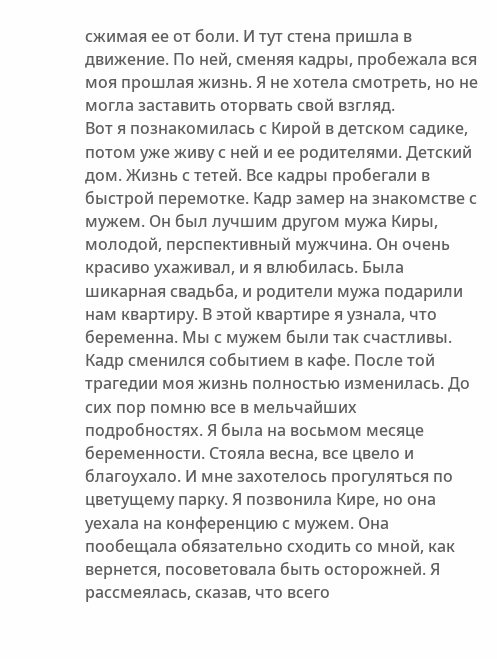сжимая ее от боли. И тут стена пришла в движение. По ней, сменяя кадры, пробежала вся моя прошлая жизнь. Я не хотела смотреть, но не могла заставить оторвать свой взгляд.
Вот я познакомилась с Кирой в детском садике, потом уже живу с ней и ее родителями. Детский дом. Жизнь с тетей. Все кадры пробегали в быстрой перемотке. Кадр замер на знакомстве с мужем. Он был лучшим другом мужа Киры, молодой, перспективный мужчина. Он очень красиво ухаживал, и я влюбилась. Была шикарная свадьба, и родители мужа подарили нам квартиру. В этой квартире я узнала, что беременна. Мы с мужем были так счастливы.
Кадр сменился событием в кафе. После той трагедии моя жизнь полностью изменилась. До сих пор помню все в мельчайших подробностях. Я была на восьмом месяце беременности. Стояла весна, все цвело и благоухало. И мне захотелось прогуляться по цветущему парку. Я позвонила Кире, но она уехала на конференцию с мужем. Она пообещала обязательно сходить со мной, как вернется, посоветовала быть осторожней. Я рассмеялась, сказав, что всего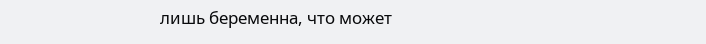лишь беременна, что может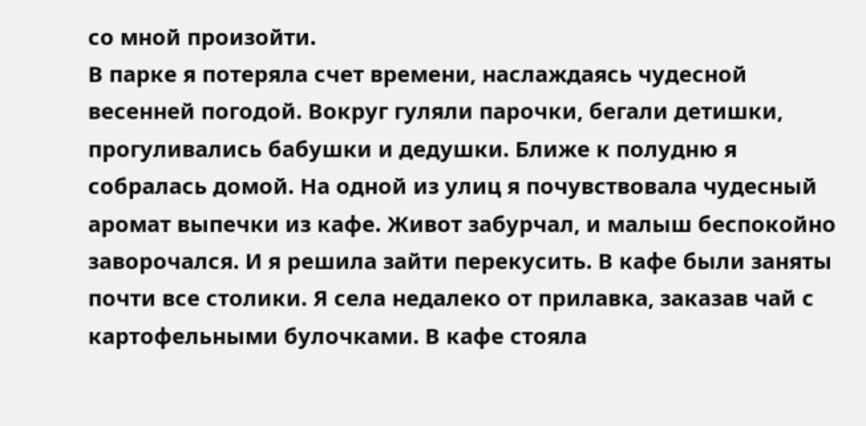со мной произойти.
В парке я потеряла счет времени, наслаждаясь чудесной весенней погодой. Вокруг гуляли парочки, бегали детишки, прогуливались бабушки и дедушки. Ближе к полудню я собралась домой. На одной из улиц я почувствовала чудесный аромат выпечки из кафе. Живот забурчал, и малыш беспокойно заворочался. И я решила зайти перекусить. В кафе были заняты почти все столики. Я села недалеко от прилавка, заказав чай с картофельными булочками. В кафе стояла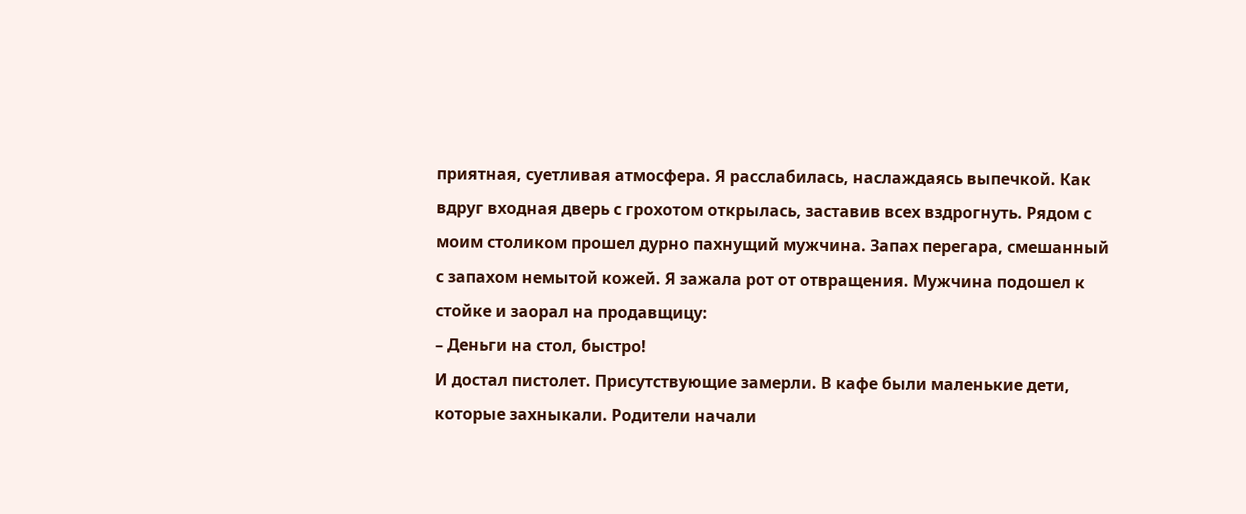приятная, суетливая атмосфера. Я расслабилась, наслаждаясь выпечкой. Как вдруг входная дверь с грохотом открылась, заставив всех вздрогнуть. Рядом с моим столиком прошел дурно пахнущий мужчина. Запах перегара, смешанный с запахом немытой кожей. Я зажала рот от отвращения. Мужчина подошел к стойке и заорал на продавщицу:
– Деньги на стол, быстро!
И достал пистолет. Присутствующие замерли. В кафе были маленькие дети, которые захныкали. Родители начали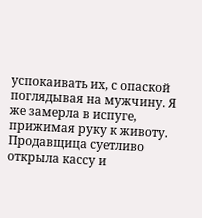успокаивать их, с опаской поглядывая на мужчину. Я же замерла в испуге, прижимая руку к животу. Продавщица суетливо открыла кассу и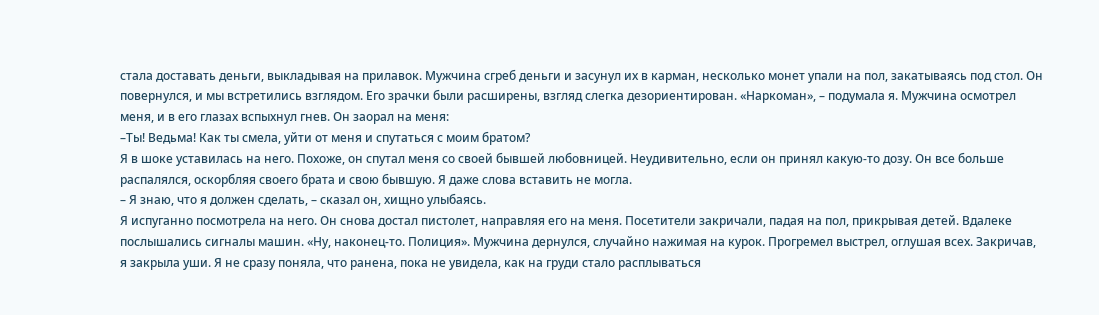стала доставать деньги, выкладывая на прилавок. Мужчина сгреб деньги и засунул их в карман, несколько монет упали на пол, закатываясь под стол. Он повернулся, и мы встретились взглядом. Его зрачки были расширены, взгляд слегка дезориентирован. «Наркоман», – подумала я. Мужчина осмотрел меня, и в его глазах вспыхнул гнев. Он заорал на меня:
–Ты! Ведьма! Как ты смела, уйти от меня и спутаться с моим братом?
Я в шоке уставилась на него. Похоже, он спутал меня со своей бывшей любовницей. Неудивительно, если он принял какую-то дозу. Он все больше распалялся, оскорбляя своего брата и свою бывшую. Я даже слова вставить не могла.
– Я знаю, что я должен сделать, – сказал он, хищно улыбаясь.
Я испуганно посмотрела на него. Он снова достал пистолет, направляя его на меня. Посетители закричали, падая на пол, прикрывая детей. Вдалеке послышались сигналы машин. «Ну, наконец-то. Полиция». Мужчина дернулся, случайно нажимая на курок. Прогремел выстрел, оглушая всех. Закричав, я закрыла уши. Я не сразу поняла, что ранена, пока не увидела, как на груди стало расплываться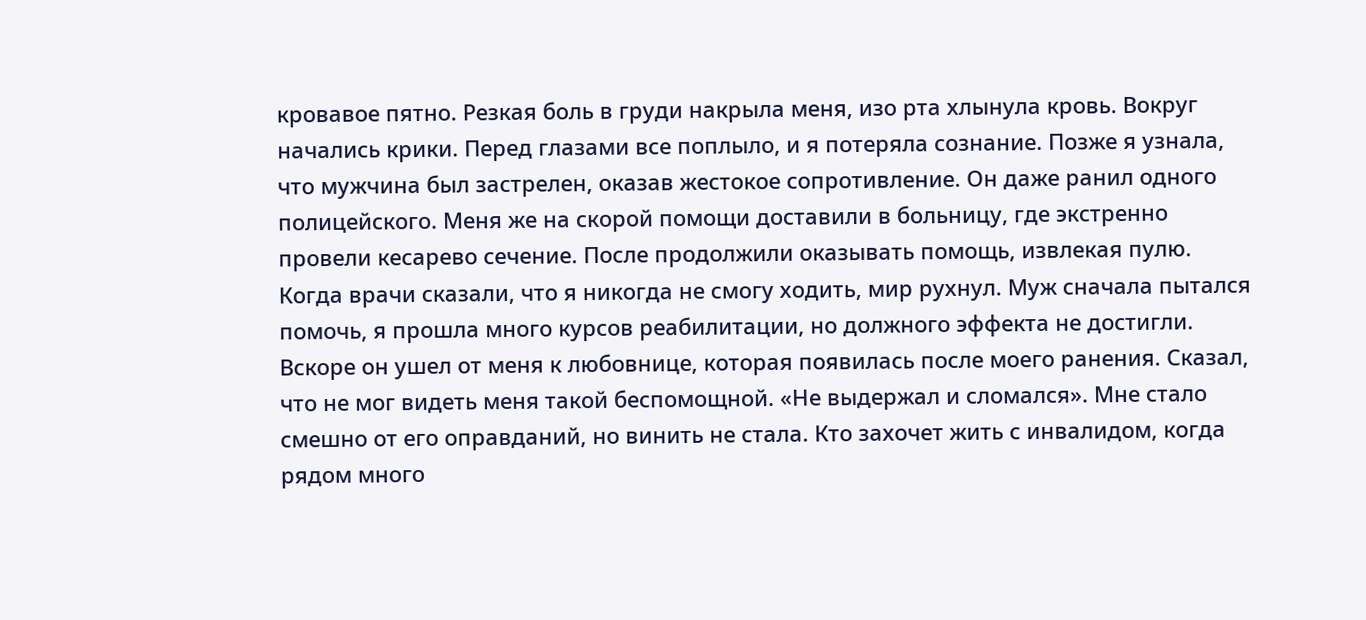кровавое пятно. Резкая боль в груди накрыла меня, изо рта хлынула кровь. Вокруг начались крики. Перед глазами все поплыло, и я потеряла сознание. Позже я узнала, что мужчина был застрелен, оказав жестокое сопротивление. Он даже ранил одного полицейского. Меня же на скорой помощи доставили в больницу, где экстренно провели кесарево сечение. После продолжили оказывать помощь, извлекая пулю.
Когда врачи сказали, что я никогда не смогу ходить, мир рухнул. Муж сначала пытался помочь, я прошла много курсов реабилитации, но должного эффекта не достигли. Вскоре он ушел от меня к любовнице, которая появилась после моего ранения. Сказал, что не мог видеть меня такой беспомощной. «Не выдержал и сломался». Мне стало смешно от его оправданий, но винить не стала. Кто захочет жить с инвалидом, когда рядом много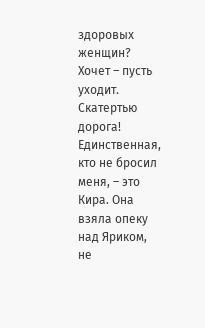здоровых женщин? Хочет – пусть уходит. Скатертью дорога!
Единственная, кто не бросил меня, – это Кира. Она взяла опеку над Яриком, не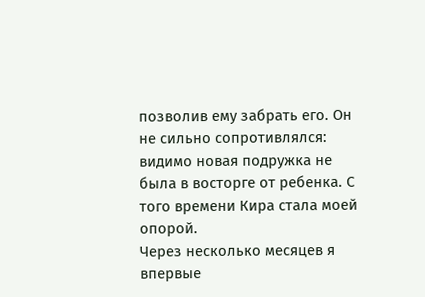позволив ему забрать его. Он не сильно сопротивлялся: видимо новая подружка не была в восторге от ребенка. С того времени Кира стала моей опорой.
Через несколько месяцев я впервые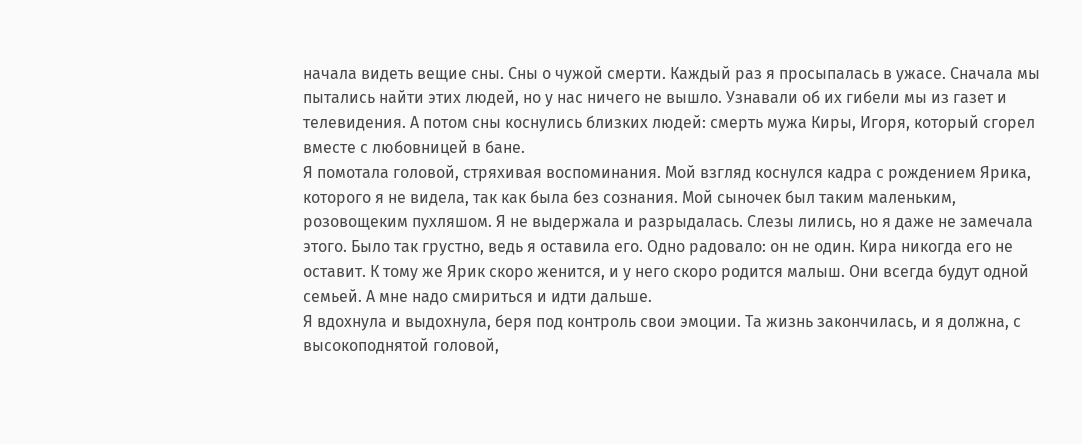начала видеть вещие сны. Сны о чужой смерти. Каждый раз я просыпалась в ужасе. Сначала мы пытались найти этих людей, но у нас ничего не вышло. Узнавали об их гибели мы из газет и телевидения. А потом сны коснулись близких людей: смерть мужа Киры, Игоря, который сгорел вместе с любовницей в бане.
Я помотала головой, стряхивая воспоминания. Мой взгляд коснулся кадра с рождением Ярика, которого я не видела, так как была без сознания. Мой сыночек был таким маленьким, розовощеким пухляшом. Я не выдержала и разрыдалась. Слезы лились, но я даже не замечала этого. Было так грустно, ведь я оставила его. Одно радовало: он не один. Кира никогда его не оставит. К тому же Ярик скоро женится, и у него скоро родится малыш. Они всегда будут одной семьей. А мне надо смириться и идти дальше.
Я вдохнула и выдохнула, беря под контроль свои эмоции. Та жизнь закончилась, и я должна, с высокоподнятой головой,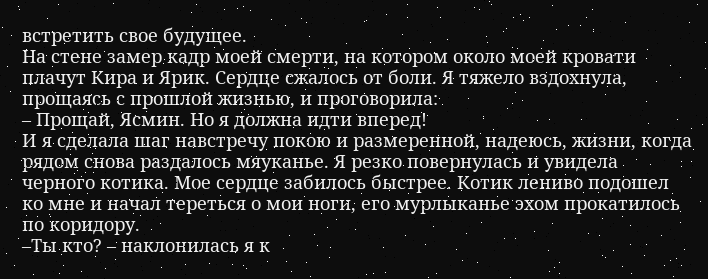встретить свое будущее.
На стене замер кадр моей смерти, на котором около моей кровати плачут Кира и Ярик. Сердце сжалось от боли. Я тяжело вздохнула, прощаясь с прошлой жизнью, и проговорила:
– Прощай, Ясмин. Но я должна идти вперед!
И я сделала шаг навстречу покою и размеренной, надеюсь, жизни, когда рядом снова раздалось мяуканье. Я резко повернулась и увидела черного котика. Мое сердце забилось быстрее. Котик лениво подошел ко мне и начал тереться о мои ноги, его мурлыканье эхом прокатилось по коридору.
–Ты кто? – наклонилась я к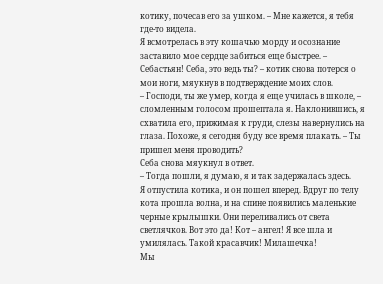котику, почесав его за ушком. – Мне кажется, я тебя где-то видела.
Я всмотрелась в эту кошачью морду и осознание заставило мое сердце забиться еще быстрее. – Себастьян! Себа, это ведь ты? – котик снова потерся о мои ноги, мяукнув в подтверждение моих слов.
– Господи, ты же умер, когда я еще училась в школе, – сломленным голосом прошептала я. Наклонившись, я схватила его, прижимая к груди, слезы навернулись на глаза. Похоже, я сегодня буду все время плакать. – Ты пришел меня проводить?
Себа снова мяукнул в ответ.
– Тогда пошли, я думаю, я и так задержалась здесь.
Я отпустила котика, и он пошел вперед. Вдруг по телу кота прошла волна, и на спине появились маленькие черные крылышки. Они переливались от света светлячков. Вот это да! Кот – ангел! Я все шла и умилялась. Такой красавчик! Милашечка!
Мы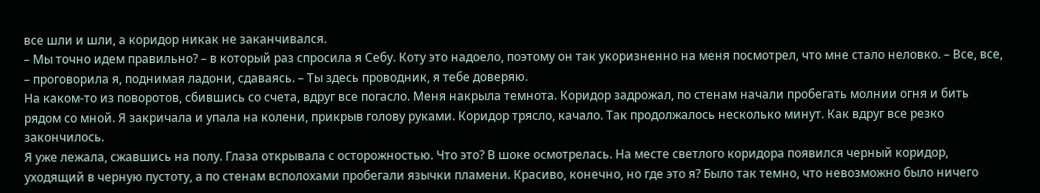все шли и шли, а коридор никак не заканчивался.
– Мы точно идем правильно? – в который раз спросила я Себу. Коту это надоело, поэтому он так укоризненно на меня посмотрел, что мне стало неловко. – Все, все, – проговорила я, поднимая ладони, сдаваясь. – Ты здесь проводник, я тебе доверяю.
На каком-то из поворотов, сбившись со счета, вдруг все погасло. Меня накрыла темнота. Коридор задрожал, по стенам начали пробегать молнии огня и бить рядом со мной. Я закричала и упала на колени, прикрыв голову руками. Коридор трясло, качало. Так продолжалось несколько минут. Как вдруг все резко закончилось.
Я уже лежала, сжавшись на полу. Глаза открывала с осторожностью. Что это? В шоке осмотрелась. На месте светлого коридора появился черный коридор, уходящий в черную пустоту, а по стенам всполохами пробегали язычки пламени. Красиво, конечно, но где это я? Было так темно, что невозможно было ничего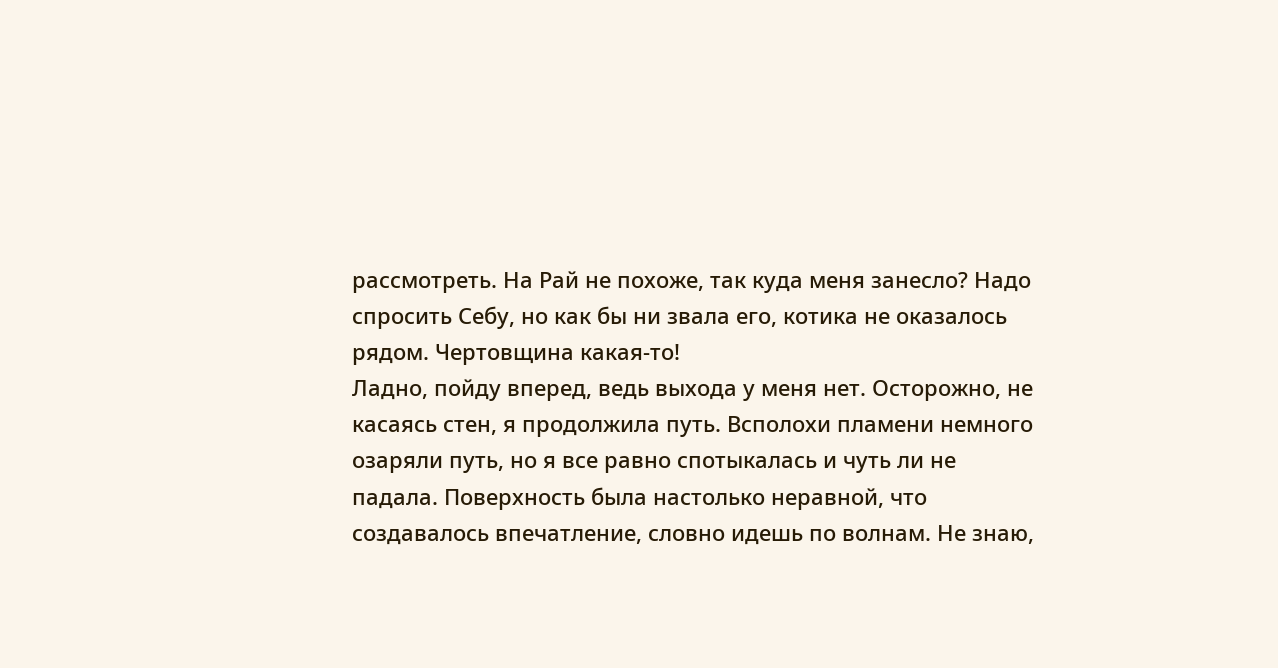рассмотреть. На Рай не похоже, так куда меня занесло? Надо спросить Себу, но как бы ни звала его, котика не оказалось рядом. Чертовщина какая-то!
Ладно, пойду вперед, ведь выхода у меня нет. Осторожно, не касаясь стен, я продолжила путь. Всполохи пламени немного озаряли путь, но я все равно спотыкалась и чуть ли не падала. Поверхность была настолько неравной, что создавалось впечатление, словно идешь по волнам. Не знаю,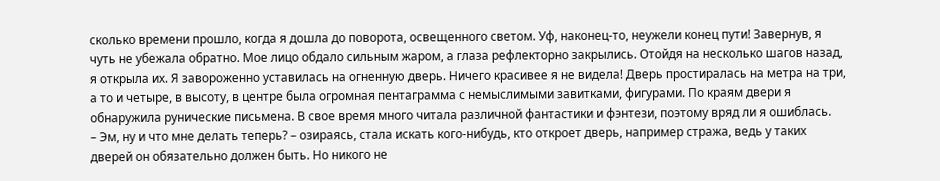сколько времени прошло, когда я дошла до поворота, освещенного светом. Уф, наконец-то, неужели конец пути! Завернув, я чуть не убежала обратно. Мое лицо обдало сильным жаром, а глаза рефлекторно закрылись. Отойдя на несколько шагов назад, я открыла их. Я завороженно уставилась на огненную дверь. Ничего красивее я не видела! Дверь простиралась на метра на три, а то и четыре, в высоту, в центре была огромная пентаграмма с немыслимыми завитками, фигурами. По краям двери я обнаружила рунические письмена. В свое время много читала различной фантастики и фэнтези, поэтому вряд ли я ошиблась.
– Эм, ну и что мне делать теперь? – озираясь, стала искать кого-нибудь, кто откроет дверь, например стража, ведь у таких дверей он обязательно должен быть. Но никого не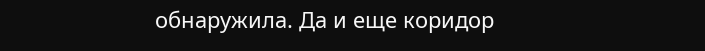обнаружила. Да и еще коридор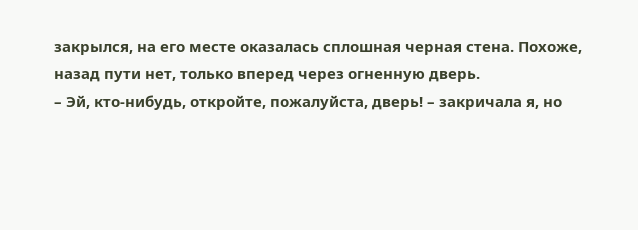закрылся, на его месте оказалась сплошная черная стена. Похоже, назад пути нет, только вперед через огненную дверь.
– Эй, кто-нибудь, откройте, пожалуйста, дверь! – закричала я, но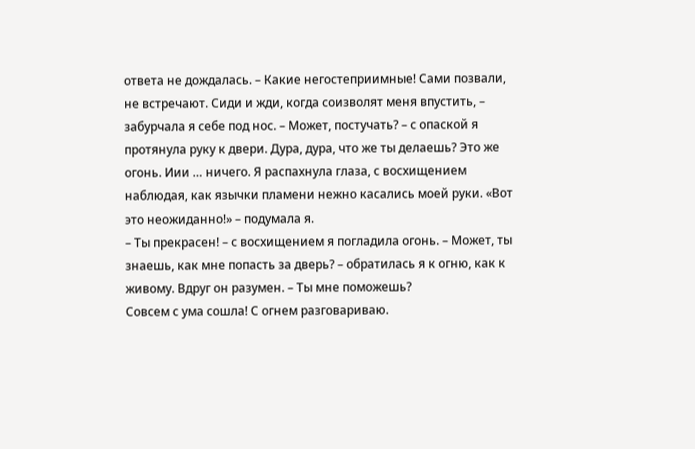ответа не дождалась. – Какие негостеприимные! Сами позвали, не встречают. Сиди и жди, когда соизволят меня впустить, – забурчала я себе под нос. – Может, постучать? – с опаской я протянула руку к двери. Дура, дура, что же ты делаешь? Это же огонь. Иии … ничего. Я распахнула глаза, с восхищением наблюдая, как язычки пламени нежно касались моей руки. «Вот это неожиданно!» – подумала я.
– Ты прекрасен! – с восхищением я погладила огонь. – Может, ты знаешь, как мне попасть за дверь? – обратилась я к огню, как к живому. Вдруг он разумен. – Ты мне поможешь?
Совсем с ума сошла! С огнем разговариваю.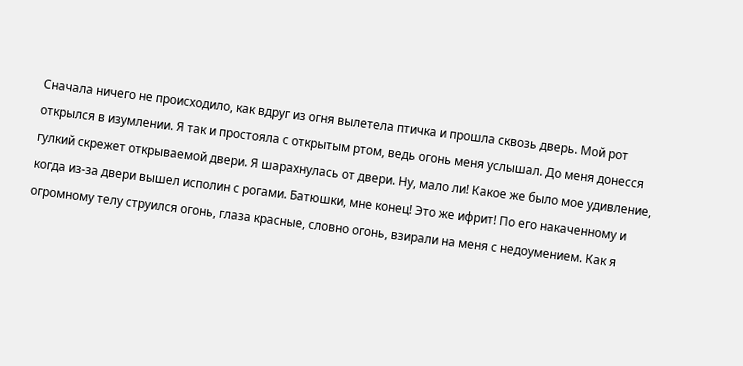Сначала ничего не происходило, как вдруг из огня вылетела птичка и прошла сквозь дверь. Мой рот открылся в изумлении. Я так и простояла с открытым ртом, ведь огонь меня услышал. До меня донесся гулкий скрежет открываемой двери. Я шарахнулась от двери. Ну, мало ли! Какое же было мое удивление, когда из-за двери вышел исполин с рогами. Батюшки, мне конец! Это же ифрит! По его накаченному и огромному телу струился огонь, глаза красные, словно огонь, взирали на меня с недоумением. Как я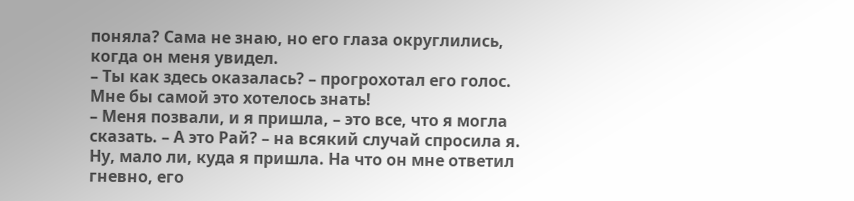поняла? Сама не знаю, но его глаза округлились, когда он меня увидел.
– Ты как здесь оказалась? – прогрохотал его голос. Мне бы самой это хотелось знать!
– Меня позвали, и я пришла, – это все, что я могла сказать. – А это Рай? – на всякий случай спросила я. Ну, мало ли, куда я пришла. На что он мне ответил гневно, его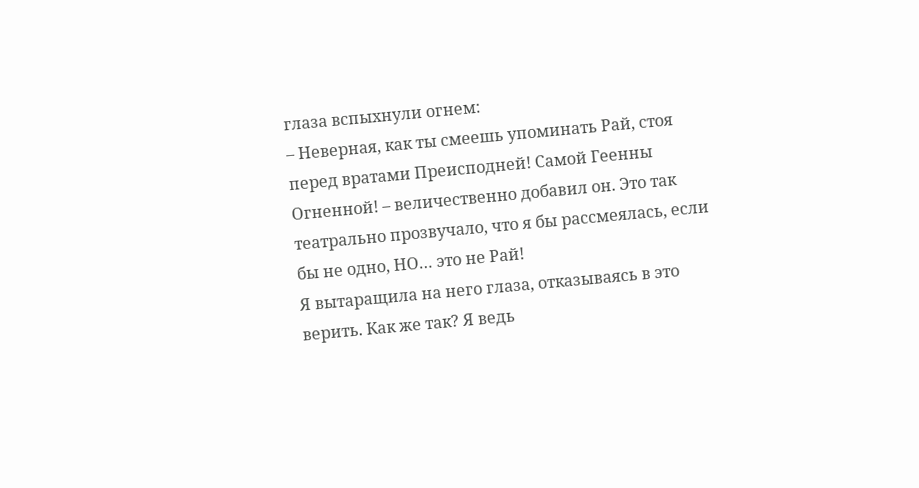глаза вспыхнули огнем:
– Неверная, как ты смеешь упоминать Рай, стоя перед вратами Преисподней! Самой Геенны Огненной! – величественно добавил он. Это так театрально прозвучало, что я бы рассмеялась, если бы не одно, НО… это не Рай!
Я вытаращила на него глаза, отказываясь в это верить. Как же так? Я ведь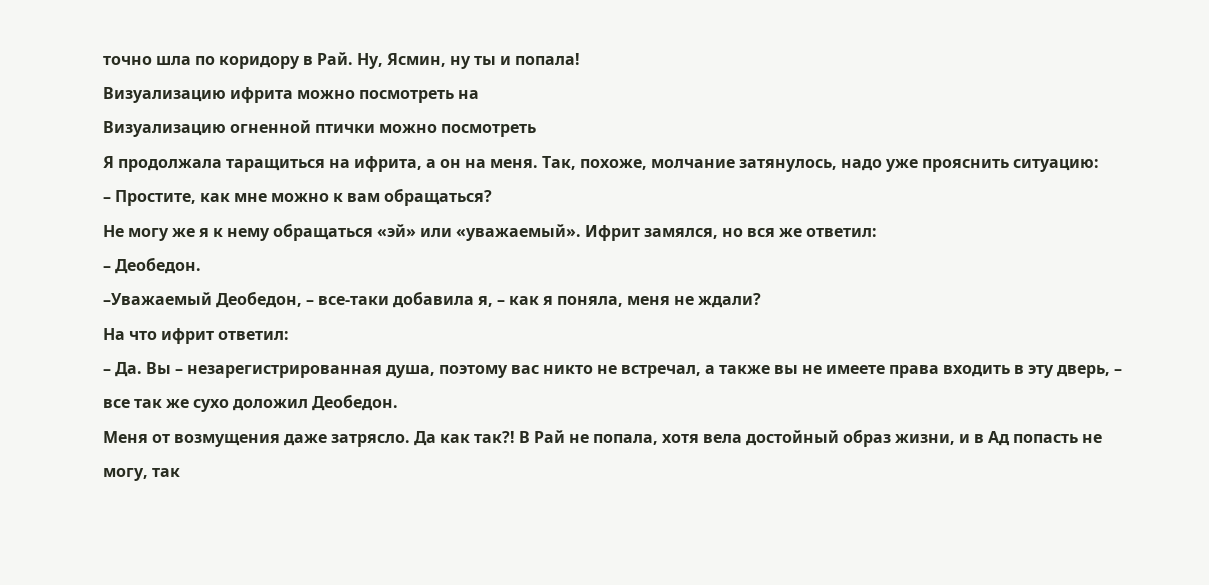точно шла по коридору в Рай. Ну, Ясмин, ну ты и попала!
Визуализацию ифрита можно посмотреть на
Визуализацию огненной птички можно посмотреть
Я продолжала таращиться на ифрита, а он на меня. Так, похоже, молчание затянулось, надо уже прояснить ситуацию:
– Простите, как мне можно к вам обращаться?
Не могу же я к нему обращаться «эй» или «уважаемый». Ифрит замялся, но вся же ответил:
– Деобедон.
–Уважаемый Деобедон, – все-таки добавила я, – как я поняла, меня не ждали?
На что ифрит ответил:
– Да. Вы – незарегистрированная душа, поэтому вас никто не встречал, а также вы не имеете права входить в эту дверь, – все так же сухо доложил Деобедон.
Меня от возмущения даже затрясло. Да как так?! В Рай не попала, хотя вела достойный образ жизни, и в Ад попасть не могу, так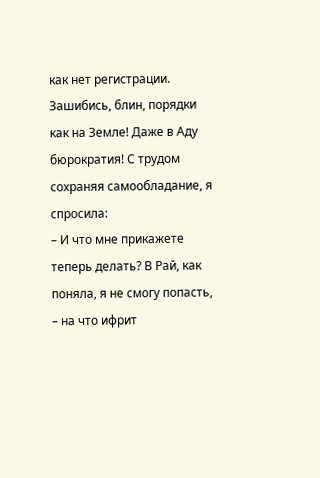как нет регистрации. Зашибись, блин, порядки как на Земле! Даже в Аду бюрократия! С трудом сохраняя самообладание, я спросила:
– И что мне прикажете теперь делать? В Рай, как поняла, я не смогу попасть, – на что ифрит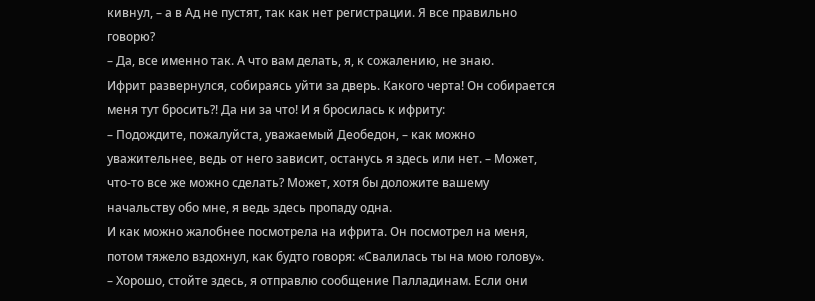кивнул, – а в Ад не пустят, так как нет регистрации. Я все правильно говорю?
– Да, все именно так. А что вам делать, я, к сожалению, не знаю.
Ифрит развернулся, собираясь уйти за дверь. Какого черта! Он собирается меня тут бросить?! Да ни за что! И я бросилась к ифриту:
– Подождите, пожалуйста, уважаемый Деобедон, – как можно уважительнее, ведь от него зависит, останусь я здесь или нет. – Может, что-то все же можно сделать? Может, хотя бы доложите вашему начальству обо мне, я ведь здесь пропаду одна.
И как можно жалобнее посмотрела на ифрита. Он посмотрел на меня, потом тяжело вздохнул, как будто говоря: «Свалилась ты на мою голову».
– Хорошо, стойте здесь, я отправлю сообщение Палладинам. Если они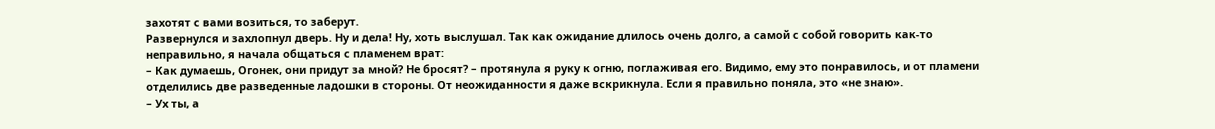захотят с вами возиться, то заберут.
Развернулся и захлопнул дверь. Ну и дела! Ну, хоть выслушал. Так как ожидание длилось очень долго, а самой с собой говорить как-то неправильно, я начала общаться с пламенем врат:
– Как думаешь, Огонек, они придут за мной? Не бросят? – протянула я руку к огню, поглаживая его. Видимо, ему это понравилось, и от пламени отделились две разведенные ладошки в стороны. От неожиданности я даже вскрикнула. Если я правильно поняла, это «не знаю».
– Ух ты, а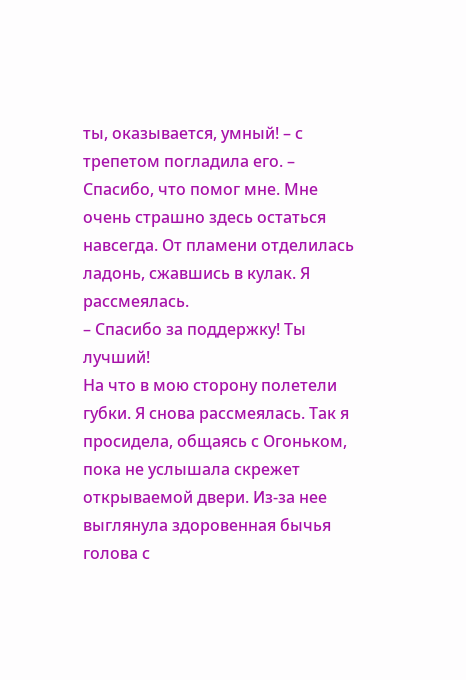ты, оказывается, умный! – с трепетом погладила его. – Спасибо, что помог мне. Мне очень страшно здесь остаться навсегда. От пламени отделилась ладонь, сжавшись в кулак. Я рассмеялась.
– Спасибо за поддержку! Ты лучший!
На что в мою сторону полетели губки. Я снова рассмеялась. Так я просидела, общаясь с Огоньком, пока не услышала скрежет открываемой двери. Из-за нее выглянула здоровенная бычья голова с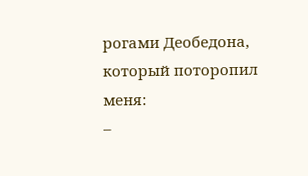рогами Деобедона, который поторопил меня:
–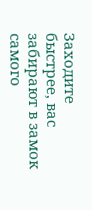Заходите быстрее, вас забирают в замок самого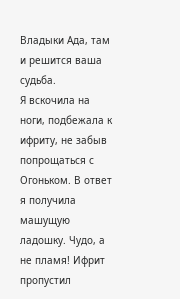Владыки Ада, там и решится ваша судьба.
Я вскочила на ноги, подбежала к ифриту, не забыв попрощаться с Огоньком. В ответ я получила машущую ладошку. Чудо, а не пламя! Ифрит пропустил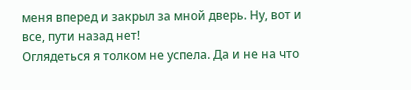меня вперед и закрыл за мной дверь. Ну, вот и все, пути назад нет!
Оглядеться я толком не успела. Да и не на что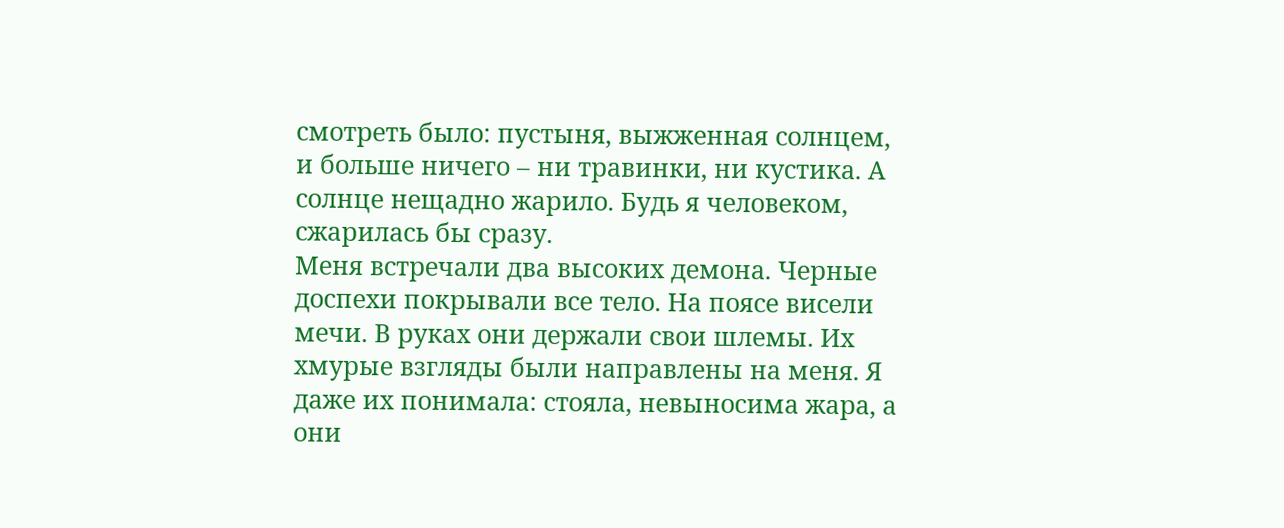смотреть было: пустыня, выжженная солнцем, и больше ничего – ни травинки, ни кустика. А солнце нещадно жарило. Будь я человеком, сжарилась бы сразу.
Меня встречали два высоких демона. Черные доспехи покрывали все тело. На поясе висели мечи. В руках они держали свои шлемы. Их хмурые взгляды были направлены на меня. Я даже их понимала: стояла, невыносима жара, а они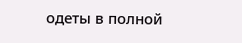одеты в полной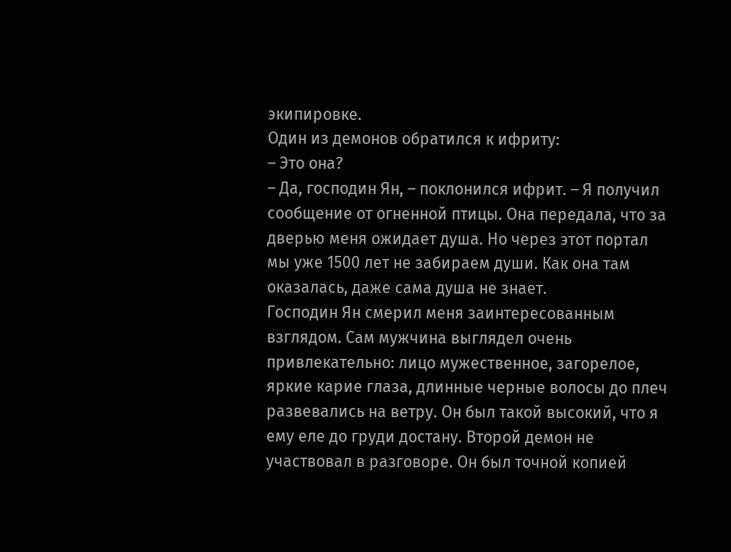экипировке.
Один из демонов обратился к ифриту:
– Это она?
– Да, господин Ян, – поклонился ифрит. – Я получил сообщение от огненной птицы. Она передала, что за дверью меня ожидает душа. Но через этот портал мы уже 1500 лет не забираем души. Как она там оказалась, даже сама душа не знает.
Господин Ян смерил меня заинтересованным взглядом. Сам мужчина выглядел очень привлекательно: лицо мужественное, загорелое, яркие карие глаза, длинные черные волосы до плеч развевались на ветру. Он был такой высокий, что я ему еле до груди достану. Второй демон не участвовал в разговоре. Он был точной копией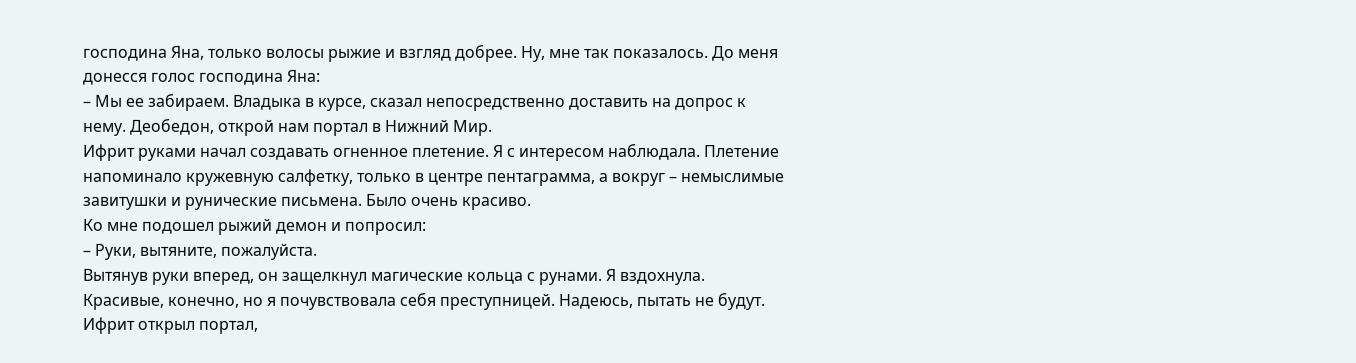господина Яна, только волосы рыжие и взгляд добрее. Ну, мне так показалось. До меня донесся голос господина Яна:
– Мы ее забираем. Владыка в курсе, сказал непосредственно доставить на допрос к нему. Деобедон, открой нам портал в Нижний Мир.
Ифрит руками начал создавать огненное плетение. Я с интересом наблюдала. Плетение напоминало кружевную салфетку, только в центре пентаграмма, а вокруг – немыслимые завитушки и рунические письмена. Было очень красиво.
Ко мне подошел рыжий демон и попросил:
– Руки, вытяните, пожалуйста.
Вытянув руки вперед, он защелкнул магические кольца с рунами. Я вздохнула. Красивые, конечно, но я почувствовала себя преступницей. Надеюсь, пытать не будут.
Ифрит открыл портал,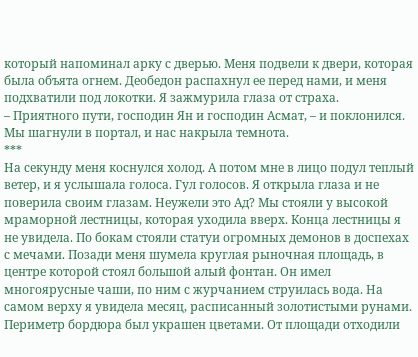который напоминал арку с дверью. Меня подвели к двери, которая была объята огнем. Деобедон распахнул ее перед нами, и меня подхватили под локотки. Я зажмурила глаза от страха.
– Приятного пути, господин Ян и господин Асмат, – и поклонился.
Мы шагнули в портал, и нас накрыла темнота.
***
На секунду меня коснулся холод. А потом мне в лицо подул теплый ветер, и я услышала голоса. Гул голосов. Я открыла глаза и не поверила своим глазам. Неужели это Ад? Мы стояли у высокой мраморной лестницы, которая уходила вверх. Конца лестницы я не увидела. По бокам стояли статуи огромных демонов в доспехах с мечами. Позади меня шумела круглая рыночная площадь, в центре которой стоял большой алый фонтан. Он имел многоярусные чаши, по ним с журчанием струилась вода. На самом верху я увидела месяц, расписанный золотистыми рунами. Периметр бордюра был украшен цветами. От площади отходили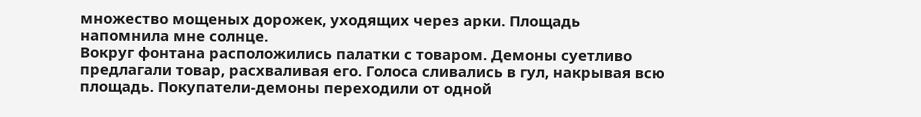множество мощеных дорожек, уходящих через арки. Площадь напомнила мне солнце.
Вокруг фонтана расположились палатки с товаром. Демоны суетливо предлагали товар, расхваливая его. Голоса сливались в гул, накрывая всю площадь. Покупатели-демоны переходили от одной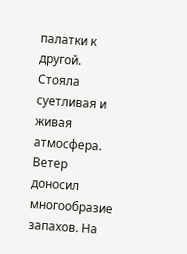палатки к другой. Стояла суетливая и живая атмосфера. Ветер доносил многообразие запахов. На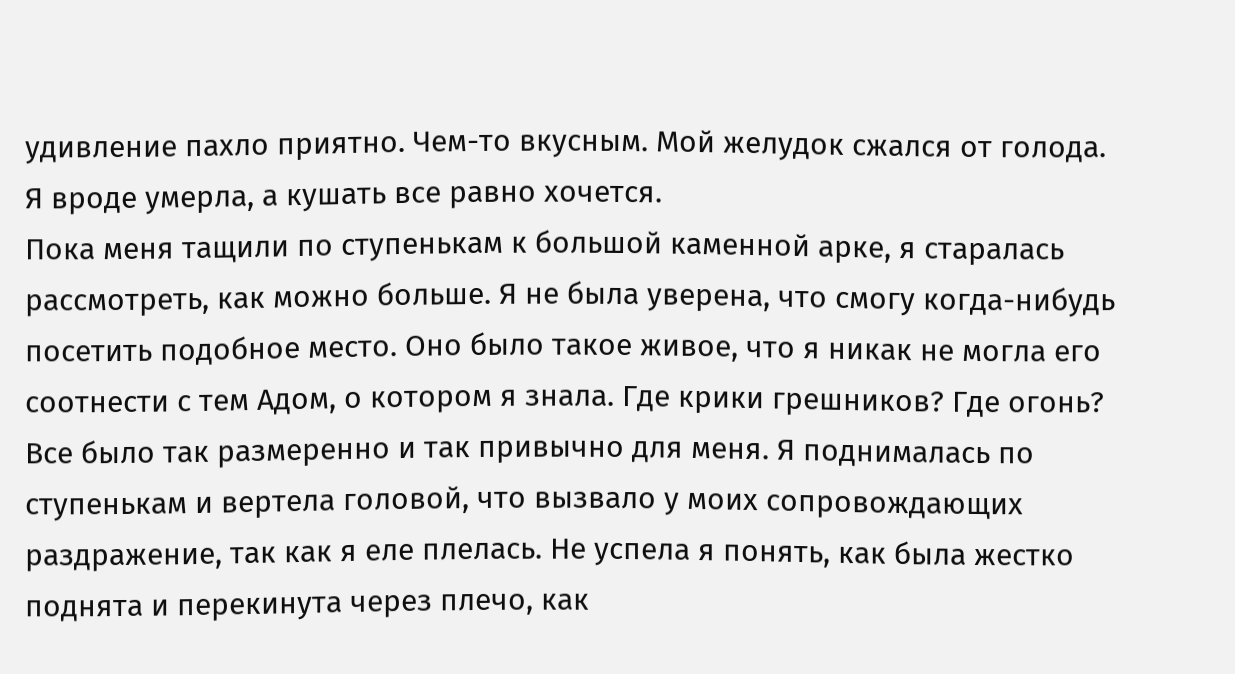удивление пахло приятно. Чем-то вкусным. Мой желудок сжался от голода. Я вроде умерла, а кушать все равно хочется.
Пока меня тащили по ступенькам к большой каменной арке, я старалась рассмотреть, как можно больше. Я не была уверена, что смогу когда-нибудь посетить подобное место. Оно было такое живое, что я никак не могла его соотнести с тем Адом, о котором я знала. Где крики грешников? Где огонь? Все было так размеренно и так привычно для меня. Я поднималась по ступенькам и вертела головой, что вызвало у моих сопровождающих раздражение, так как я еле плелась. Не успела я понять, как была жестко поднята и перекинута через плечо, как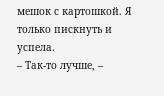мешок с картошкой. Я только пискнуть и успела.
– Так-то лучше, –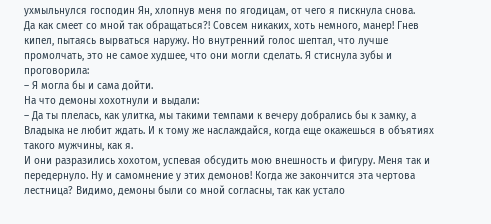ухмыльнулся господин Ян, хлопнув меня по ягодицам, от чего я пискнула снова.
Да как смеет со мной так обращаться?! Совсем никаких, хоть немного, манер! Гнев кипел, пытаясь вырваться наружу. Но внутренний голос шептал, что лучше промолчать, это не самое худшее, что они могли сделать. Я стиснула зубы и проговорила:
– Я могла бы и сама дойти.
На что демоны хохотнули и выдали:
– Да ты плелась, как улитка, мы такими темпами к вечеру добрались бы к замку, а Владыка не любит ждать. И к тому же наслаждайся, когда еще окажешься в объятиях такого мужчины, как я.
И они разразились хохотом, успевая обсудить мою внешность и фигуру. Меня так и передернуло. Ну и самомнение у этих демонов! Когда же закончится эта чертова лестница? Видимо, демоны были со мной согласны, так как устало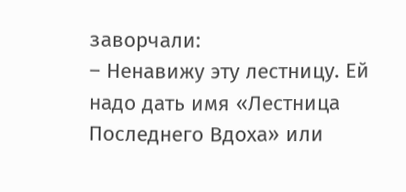заворчали:
– Ненавижу эту лестницу. Ей надо дать имя «Лестница Последнего Вдоха» или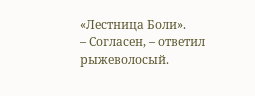«Лестница Боли».
– Согласен, – ответил рыжеволосый.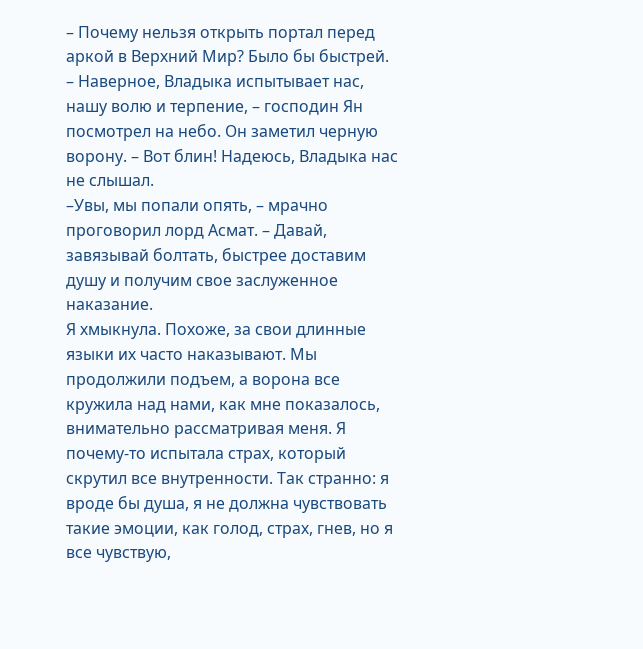– Почему нельзя открыть портал перед аркой в Верхний Мир? Было бы быстрей.
– Наверное, Владыка испытывает нас, нашу волю и терпение, – господин Ян посмотрел на небо. Он заметил черную ворону. – Вот блин! Надеюсь, Владыка нас не слышал.
–Увы, мы попали опять, – мрачно проговорил лорд Асмат. – Давай, завязывай болтать, быстрее доставим душу и получим свое заслуженное наказание.
Я хмыкнула. Похоже, за свои длинные языки их часто наказывают. Мы продолжили подъем, а ворона все кружила над нами, как мне показалось, внимательно рассматривая меня. Я почему-то испытала страх, который скрутил все внутренности. Так странно: я вроде бы душа, я не должна чувствовать такие эмоции, как голод, страх, гнев, но я все чувствую,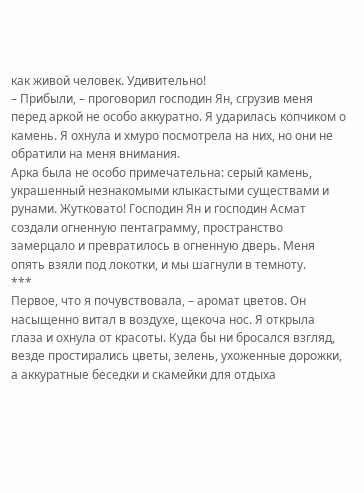как живой человек. Удивительно!
– Прибыли, – проговорил господин Ян, сгрузив меня перед аркой не особо аккуратно. Я ударилась копчиком о камень. Я охнула и хмуро посмотрела на них, но они не обратили на меня внимания.
Арка была не особо примечательна: серый камень, украшенный незнакомыми клыкастыми существами и рунами. Жутковато! Господин Ян и господин Асмат создали огненную пентаграмму, пространство замерцало и превратилось в огненную дверь. Меня опять взяли под локотки, и мы шагнули в темноту.
***
Первое, что я почувствовала, – аромат цветов. Он насыщенно витал в воздухе, щекоча нос. Я открыла глаза и охнула от красоты. Куда бы ни бросался взгляд, везде простирались цветы, зелень, ухоженные дорожки, а аккуратные беседки и скамейки для отдыха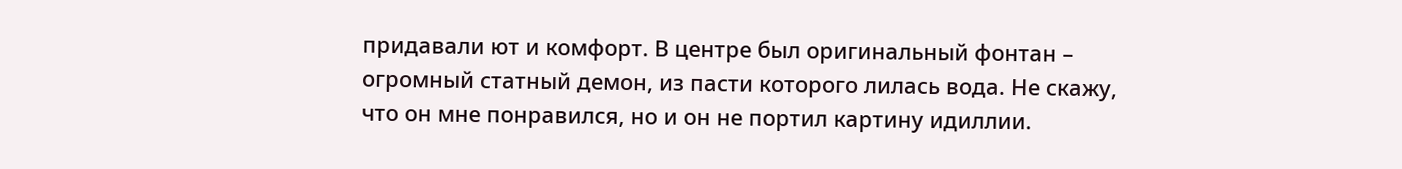придавали ют и комфорт. В центре был оригинальный фонтан – огромный статный демон, из пасти которого лилась вода. Не скажу, что он мне понравился, но и он не портил картину идиллии.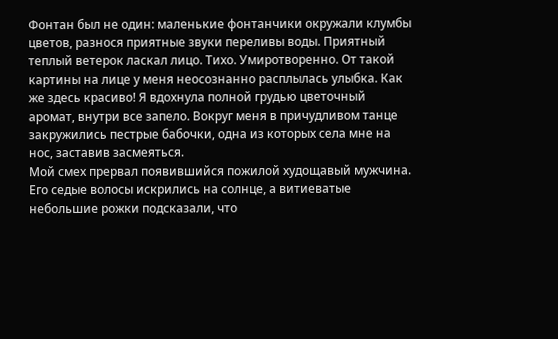Фонтан был не один: маленькие фонтанчики окружали клумбы цветов, разнося приятные звуки переливы воды. Приятный теплый ветерок ласкал лицо. Тихо. Умиротворенно. От такой картины на лице у меня неосознанно расплылась улыбка. Как же здесь красиво! Я вдохнула полной грудью цветочный аромат, внутри все запело. Вокруг меня в причудливом танце закружились пестрые бабочки, одна из которых села мне на нос, заставив засмеяться.
Мой смех прервал появившийся пожилой худощавый мужчина. Его седые волосы искрились на солнце, а витиеватые небольшие рожки подсказали, что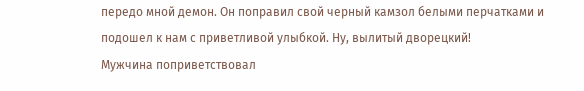передо мной демон. Он поправил свой черный камзол белыми перчатками и подошел к нам с приветливой улыбкой. Ну, вылитый дворецкий!
Мужчина поприветствовал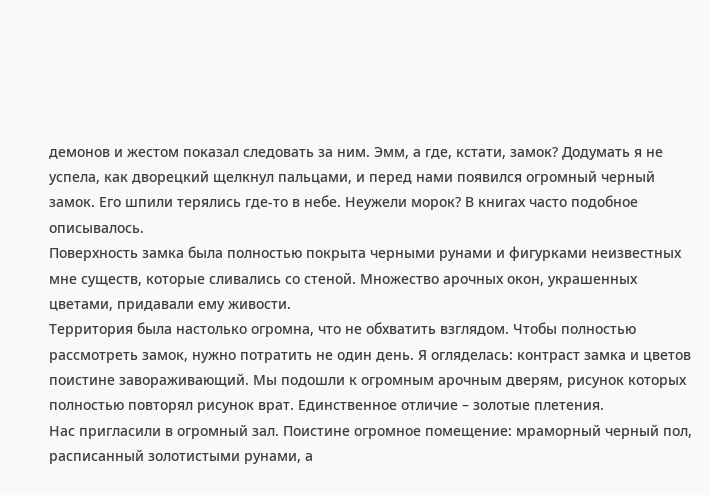демонов и жестом показал следовать за ним. Эмм, а где, кстати, замок? Додумать я не успела, как дворецкий щелкнул пальцами, и перед нами появился огромный черный замок. Его шпили терялись где-то в небе. Неужели морок? В книгах часто подобное описывалось.
Поверхность замка была полностью покрыта черными рунами и фигурками неизвестных мне существ, которые сливались со стеной. Множество арочных окон, украшенных цветами, придавали ему живости.
Территория была настолько огромна, что не обхватить взглядом. Чтобы полностью рассмотреть замок, нужно потратить не один день. Я огляделась: контраст замка и цветов поистине завораживающий. Мы подошли к огромным арочным дверям, рисунок которых полностью повторял рисунок врат. Единственное отличие – золотые плетения.
Нас пригласили в огромный зал. Поистине огромное помещение: мраморный черный пол, расписанный золотистыми рунами, а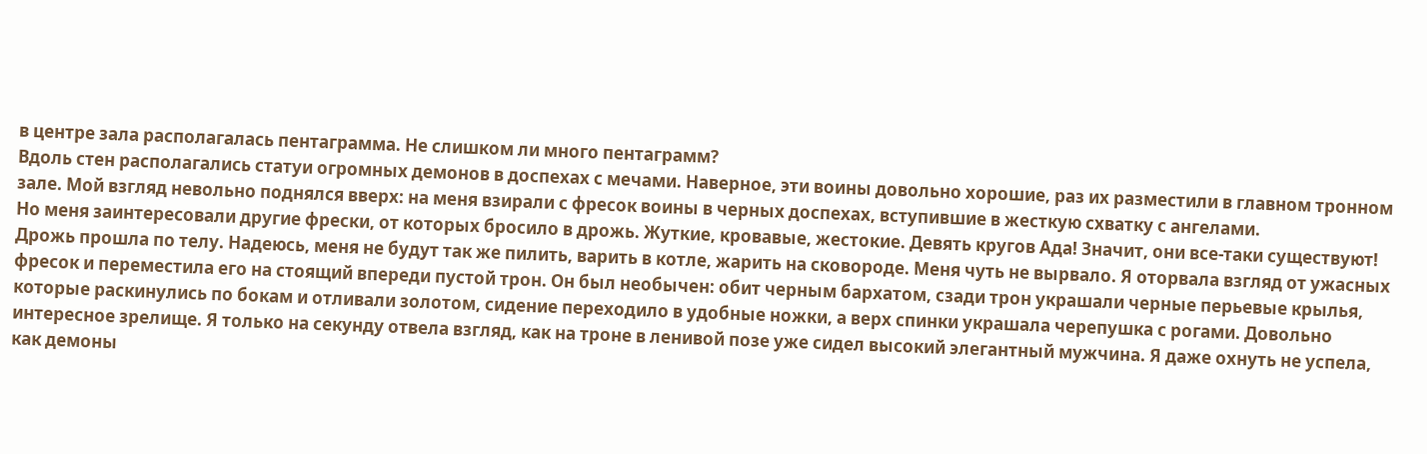в центре зала располагалась пентаграмма. Не слишком ли много пентаграмм?
Вдоль стен располагались статуи огромных демонов в доспехах с мечами. Наверное, эти воины довольно хорошие, раз их разместили в главном тронном зале. Мой взгляд невольно поднялся вверх: на меня взирали с фресок воины в черных доспехах, вступившие в жесткую схватку с ангелами.
Но меня заинтересовали другие фрески, от которых бросило в дрожь. Жуткие, кровавые, жестокие. Девять кругов Ада! Значит, они все-таки существуют! Дрожь прошла по телу. Надеюсь, меня не будут так же пилить, варить в котле, жарить на сковороде. Меня чуть не вырвало. Я оторвала взгляд от ужасных фресок и переместила его на стоящий впереди пустой трон. Он был необычен: обит черным бархатом, сзади трон украшали черные перьевые крылья, которые раскинулись по бокам и отливали золотом, сидение переходило в удобные ножки, а верх спинки украшала черепушка с рогами. Довольно интересное зрелище. Я только на секунду отвела взгляд, как на троне в ленивой позе уже сидел высокий элегантный мужчина. Я даже охнуть не успела, как демоны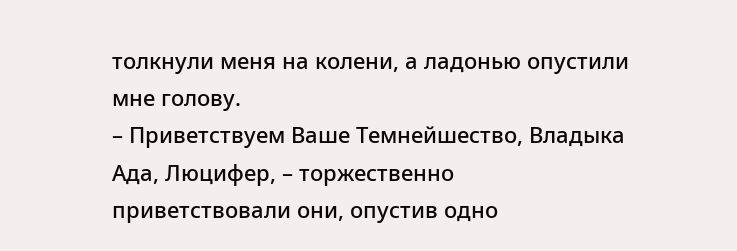толкнули меня на колени, а ладонью опустили мне голову.
– Приветствуем Ваше Темнейшество, Владыка Ада, Люцифер, – торжественно приветствовали они, опустив одно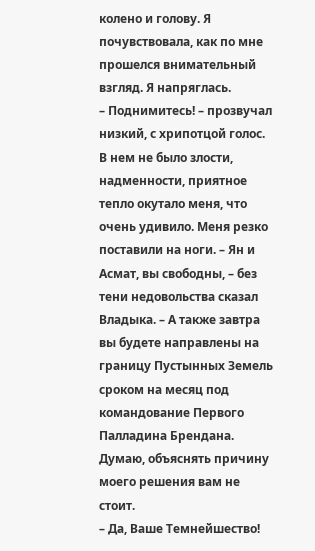колено и голову. Я почувствовала, как по мне прошелся внимательный взгляд. Я напряглась.
– Поднимитесь! – прозвучал низкий, с хрипотцой голос. В нем не было злости, надменности, приятное тепло окутало меня, что очень удивило. Меня резко поставили на ноги. – Ян и Асмат, вы свободны, – без тени недовольства сказал Владыка. – А также завтра вы будете направлены на границу Пустынных Земель сроком на месяц под командование Первого Палладина Брендана. Думаю, объяснять причину моего решения вам не стоит.
– Да, Ваше Темнейшество!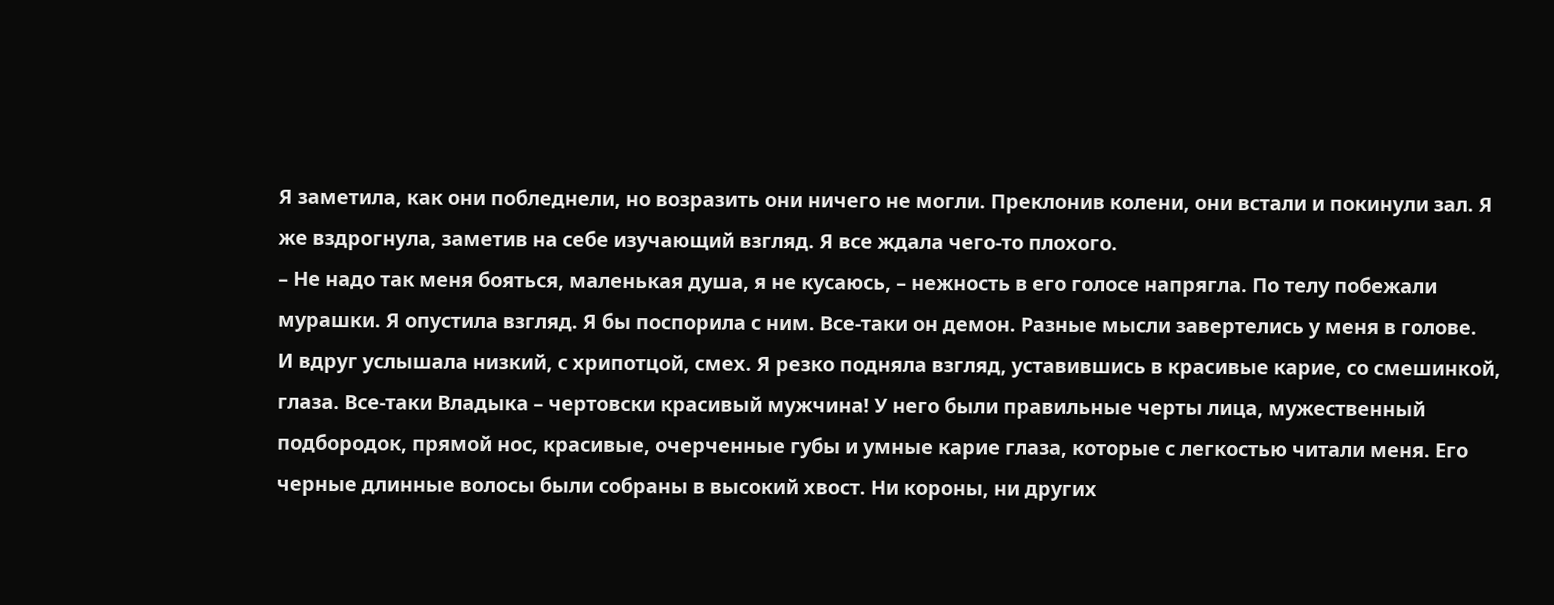Я заметила, как они побледнели, но возразить они ничего не могли. Преклонив колени, они встали и покинули зал. Я же вздрогнула, заметив на себе изучающий взгляд. Я все ждала чего-то плохого.
– Не надо так меня бояться, маленькая душа, я не кусаюсь, – нежность в его голосе напрягла. По телу побежали мурашки. Я опустила взгляд. Я бы поспорила с ним. Все-таки он демон. Разные мысли завертелись у меня в голове.
И вдруг услышала низкий, с хрипотцой, смех. Я резко подняла взгляд, уставившись в красивые карие, со смешинкой, глаза. Все-таки Владыка – чертовски красивый мужчина! У него были правильные черты лица, мужественный подбородок, прямой нос, красивые, очерченные губы и умные карие глаза, которые с легкостью читали меня. Его черные длинные волосы были собраны в высокий хвост. Ни короны, ни других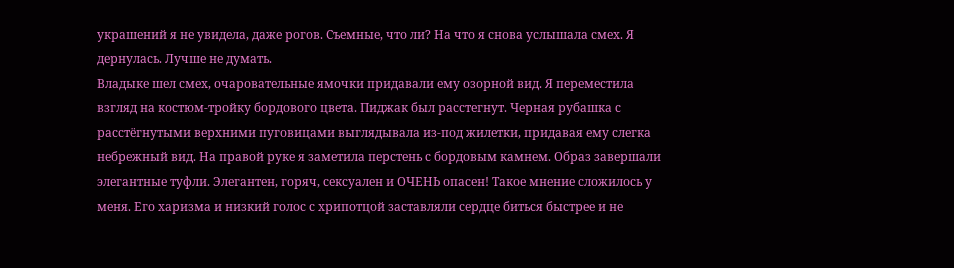украшений я не увидела, даже рогов. Съемные, что ли? На что я снова услышала смех. Я дернулась. Лучше не думать.
Владыке шел смех, очаровательные ямочки придавали ему озорной вид. Я переместила взгляд на костюм-тройку бордового цвета. Пиджак был расстегнут. Черная рубашка с расстёгнутыми верхними пуговицами выглядывала из-под жилетки, придавая ему слегка небрежный вид. На правой руке я заметила перстень с бордовым камнем. Образ завершали элегантные туфли. Элегантен, горяч, сексуален и ОЧЕНЬ опасен! Такое мнение сложилось у меня. Его харизма и низкий голос с хрипотцой заставляли сердце биться быстрее и не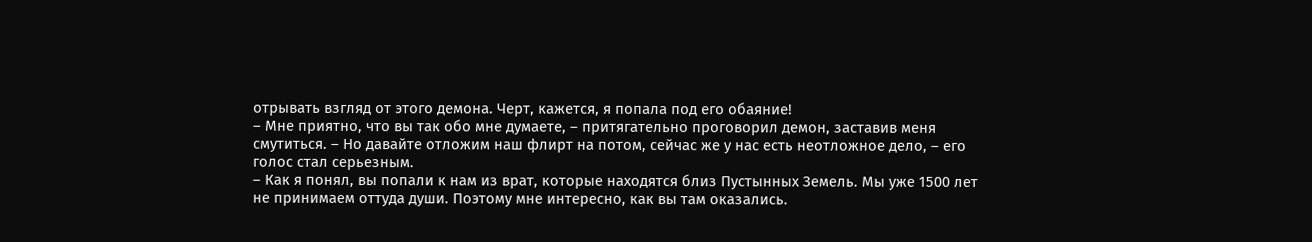отрывать взгляд от этого демона. Черт, кажется, я попала под его обаяние!
– Мне приятно, что вы так обо мне думаете, – притягательно проговорил демон, заставив меня смутиться. – Но давайте отложим наш флирт на потом, сейчас же у нас есть неотложное дело, – его голос стал серьезным.
– Как я понял, вы попали к нам из врат, которые находятся близ Пустынных Земель. Мы уже 1500 лет не принимаем оттуда души. Поэтому мне интересно, как вы там оказались.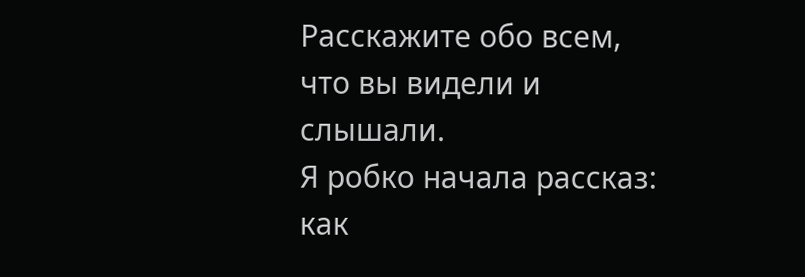Расскажите обо всем, что вы видели и слышали.
Я робко начала рассказ: как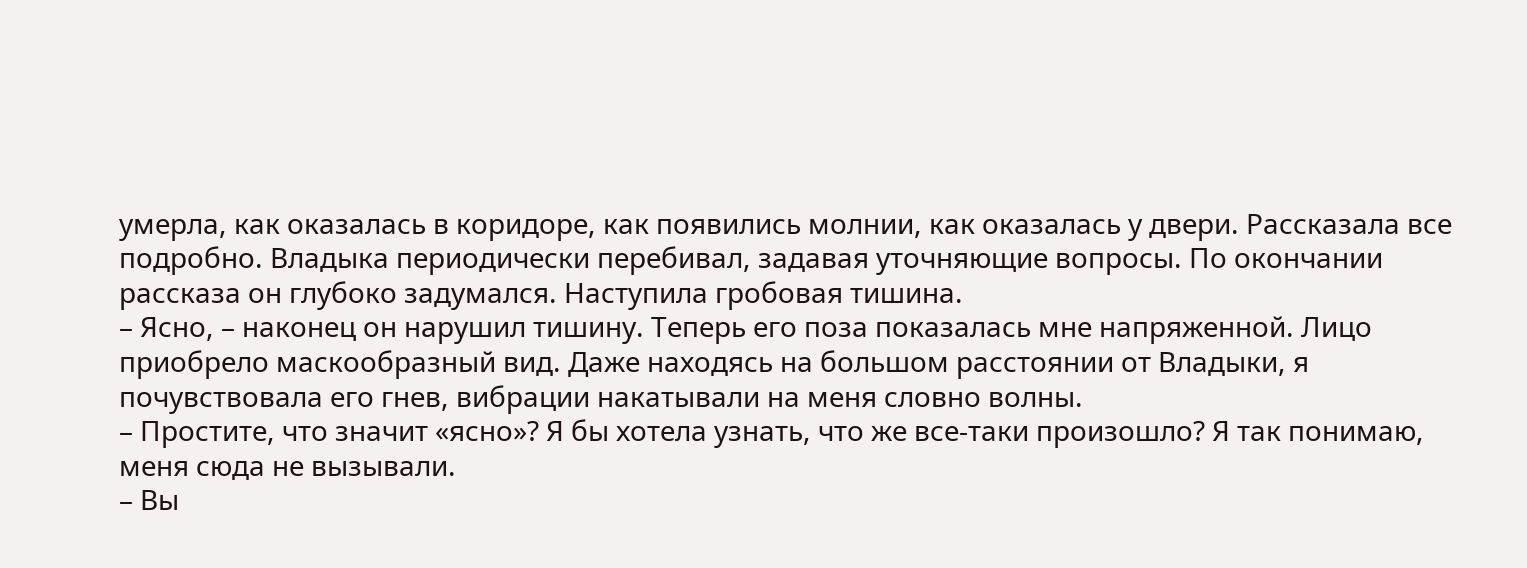умерла, как оказалась в коридоре, как появились молнии, как оказалась у двери. Рассказала все подробно. Владыка периодически перебивал, задавая уточняющие вопросы. По окончании рассказа он глубоко задумался. Наступила гробовая тишина.
– Ясно, – наконец он нарушил тишину. Теперь его поза показалась мне напряженной. Лицо приобрело маскообразный вид. Даже находясь на большом расстоянии от Владыки, я почувствовала его гнев, вибрации накатывали на меня словно волны.
– Простите, что значит «ясно»? Я бы хотела узнать, что же все-таки произошло? Я так понимаю, меня сюда не вызывали.
– Вы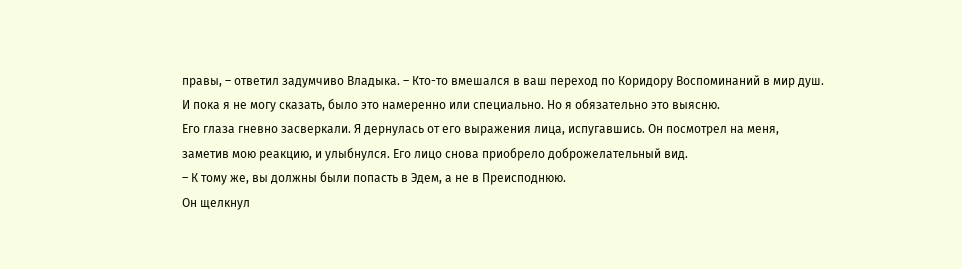правы, – ответил задумчиво Владыка. – Кто-то вмешался в ваш переход по Коридору Воспоминаний в мир душ. И пока я не могу сказать, было это намеренно или специально. Но я обязательно это выясню.
Его глаза гневно засверкали. Я дернулась от его выражения лица, испугавшись. Он посмотрел на меня, заметив мою реакцию, и улыбнулся. Его лицо снова приобрело доброжелательный вид.
– К тому же, вы должны были попасть в Эдем, а не в Преисподнюю.
Он щелкнул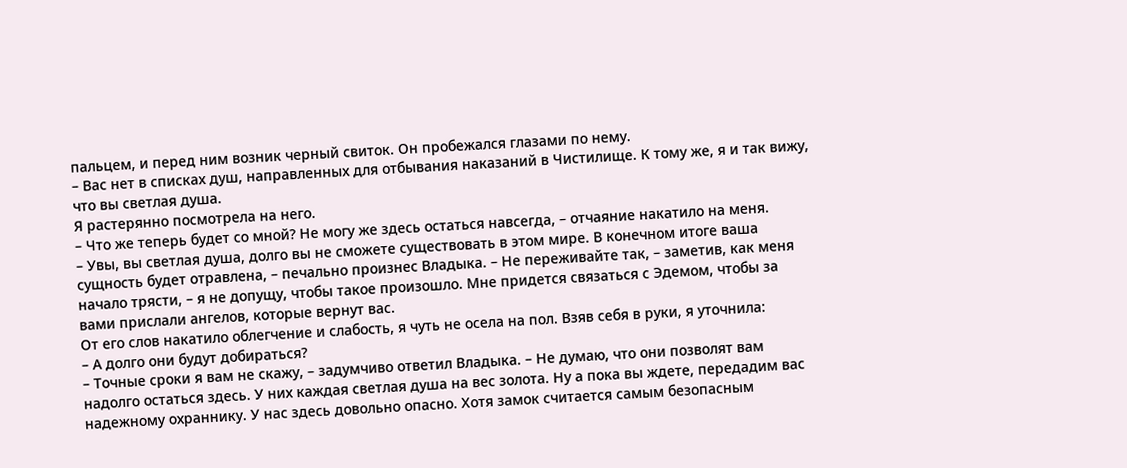пальцем, и перед ним возник черный свиток. Он пробежался глазами по нему.
– Вас нет в списках душ, направленных для отбывания наказаний в Чистилище. К тому же, я и так вижу, что вы светлая душа.
Я растерянно посмотрела на него.
– Что же теперь будет со мной? Не могу же здесь остаться навсегда, – отчаяние накатило на меня.
– Увы, вы светлая душа, долго вы не сможете существовать в этом мире. В конечном итоге ваша сущность будет отравлена, – печально произнес Владыка. – Не переживайте так, – заметив, как меня начало трясти, – я не допущу, чтобы такое произошло. Мне придется связаться с Эдемом, чтобы за вами прислали ангелов, которые вернут вас.
От его слов накатило облегчение и слабость, я чуть не осела на пол. Взяв себя в руки, я уточнила:
– А долго они будут добираться?
– Точные сроки я вам не скажу, – задумчиво ответил Владыка. – Не думаю, что они позволят вам надолго остаться здесь. У них каждая светлая душа на вес золота. Ну а пока вы ждете, передадим вас надежному охраннику. У нас здесь довольно опасно. Хотя замок считается самым безопасным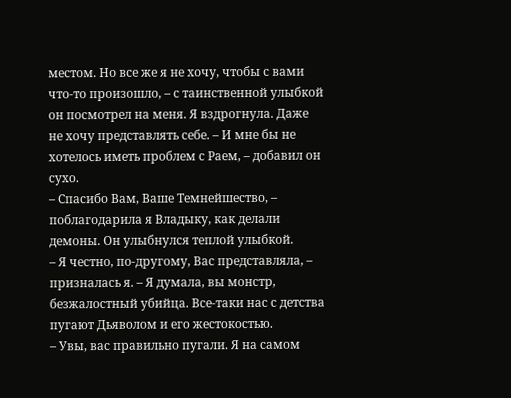местом. Но все же я не хочу, чтобы с вами что-то произошло, – с таинственной улыбкой он посмотрел на меня. Я вздрогнула. Даже не хочу представлять себе. – И мне бы не хотелось иметь проблем с Раем, – добавил он сухо.
– Спасибо Вам, Ваше Темнейшество, – поблагодарила я Владыку, как делали демоны. Он улыбнулся теплой улыбкой.
– Я честно, по-другому, Вас представляла, – призналась я. – Я думала, вы монстр, безжалостный убийца. Все-таки нас с детства пугают Дьяволом и его жестокостью.
– Увы, вас правильно пугали. Я на самом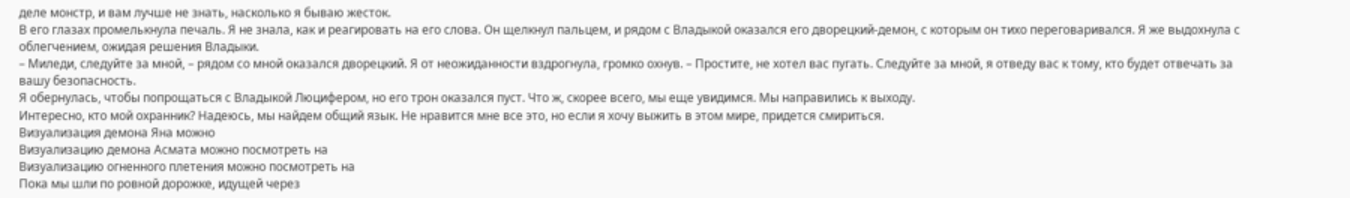деле монстр, и вам лучше не знать, насколько я бываю жесток.
В его глазах промелькнула печаль. Я не знала, как и реагировать на его слова. Он щелкнул пальцем, и рядом с Владыкой оказался его дворецкий-демон, с которым он тихо переговаривался. Я же выдохнула с облегчением, ожидая решения Владыки.
– Миледи, следуйте за мной, – рядом со мной оказался дворецкий. Я от неожиданности вздрогнула, громко охнув. – Простите, не хотел вас пугать. Следуйте за мной, я отведу вас к тому, кто будет отвечать за вашу безопасность.
Я обернулась, чтобы попрощаться с Владыкой Люцифером, но его трон оказался пуст. Что ж, скорее всего, мы еще увидимся. Мы направились к выходу.
Интересно, кто мой охранник? Надеюсь, мы найдем общий язык. Не нравится мне все это, но если я хочу выжить в этом мире, придется смириться.
Визуализация демона Яна можно
Визуализацию демона Асмата можно посмотреть на
Визуализацию огненного плетения можно посмотреть на
Пока мы шли по ровной дорожке, идущей через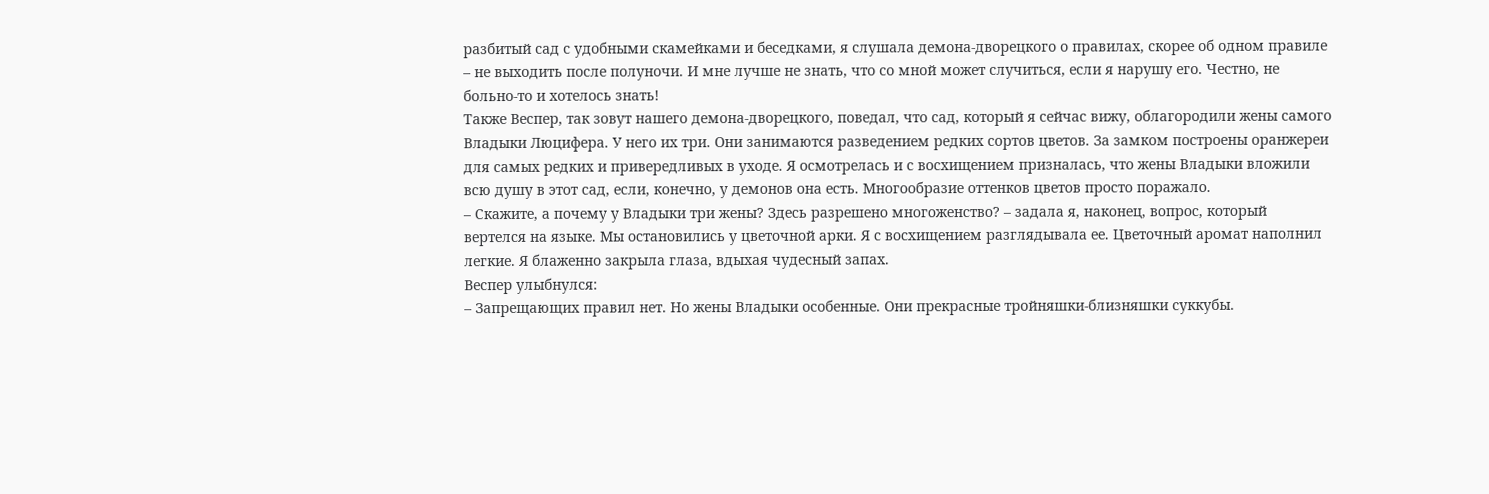разбитый сад с удобными скамейками и беседками, я слушала демона-дворецкого о правилах, скорее об одном правиле – не выходить после полуночи. И мне лучше не знать, что со мной может случиться, если я нарушу его. Честно, не больно-то и хотелось знать!
Также Веспер, так зовут нашего демона-дворецкого, поведал, что сад, который я сейчас вижу, облагородили жены самого Владыки Люцифера. У него их три. Они занимаются разведением редких сортов цветов. За замком построены оранжереи для самых редких и привередливых в уходе. Я осмотрелась и с восхищением призналась, что жены Владыки вложили всю душу в этот сад, если, конечно, у демонов она есть. Многообразие оттенков цветов просто поражало.
– Скажите, а почему у Владыки три жены? Здесь разрешено многоженство? – задала я, наконец, вопрос, который вертелся на языке. Мы остановились у цветочной арки. Я с восхищением разглядывала ее. Цветочный аромат наполнил легкие. Я блаженно закрыла глаза, вдыхая чудесный запах.
Веспер улыбнулся:
– Запрещающих правил нет. Но жены Владыки особенные. Они прекрасные тройняшки-близняшки суккубы.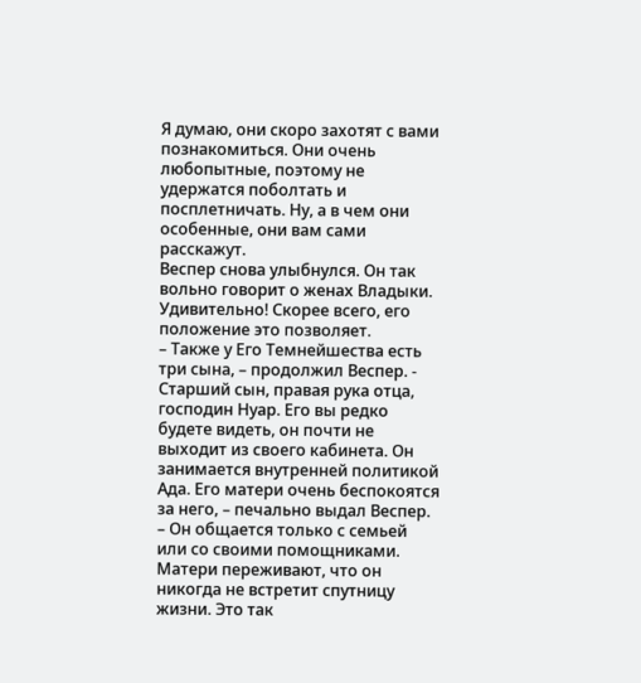Я думаю, они скоро захотят с вами познакомиться. Они очень любопытные, поэтому не удержатся поболтать и посплетничать. Ну, а в чем они особенные, они вам сами расскажут.
Веспер снова улыбнулся. Он так вольно говорит о женах Владыки. Удивительно! Скорее всего, его положение это позволяет.
– Также у Его Темнейшества есть три сына, – продолжил Веспер. - Старший сын, правая рука отца, господин Нуар. Его вы редко будете видеть, он почти не выходит из своего кабинета. Он занимается внутренней политикой Ада. Его матери очень беспокоятся за него, – печально выдал Веспер. – Он общается только с семьей или со своими помощниками. Матери переживают, что он никогда не встретит спутницу жизни. Это так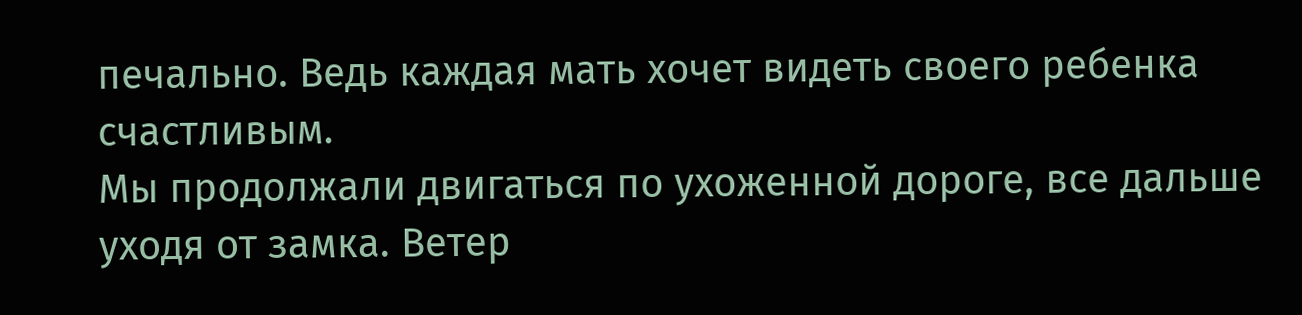печально. Ведь каждая мать хочет видеть своего ребенка счастливым.
Мы продолжали двигаться по ухоженной дороге, все дальше уходя от замка. Ветер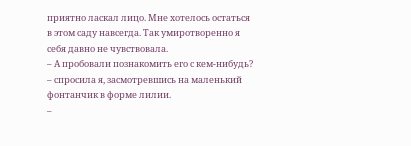приятно ласкал лицо. Мне хотелось остаться в этом саду навсегда. Так умиротворенно я себя давно не чувствовала.
– А пробовали познакомить его с кем-нибудь? – спросила я, засмотревшись на маленький фонтанчик в форме лилии.
–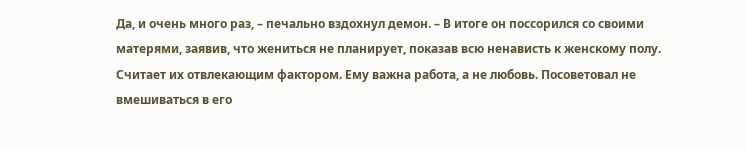Да, и очень много раз, – печально вздохнул демон. – В итоге он поссорился со своими матерями, заявив, что жениться не планирует, показав всю ненависть к женскому полу. Считает их отвлекающим фактором. Ему важна работа, а не любовь. Посоветовал не вмешиваться в его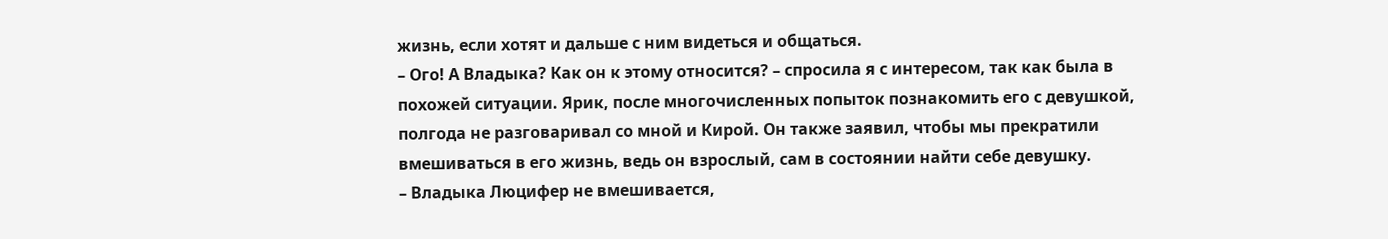жизнь, если хотят и дальше с ним видеться и общаться.
– Ого! А Владыка? Как он к этому относится? – спросила я с интересом, так как была в похожей ситуации. Ярик, после многочисленных попыток познакомить его с девушкой, полгода не разговаривал со мной и Кирой. Он также заявил, чтобы мы прекратили вмешиваться в его жизнь, ведь он взрослый, сам в состоянии найти себе девушку.
– Владыка Люцифер не вмешивается,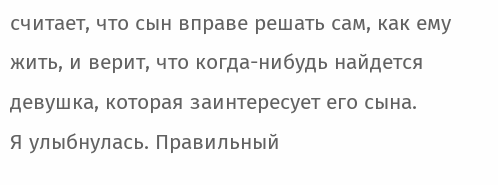считает, что сын вправе решать сам, как ему жить, и верит, что когда-нибудь найдется девушка, которая заинтересует его сына.
Я улыбнулась. Правильный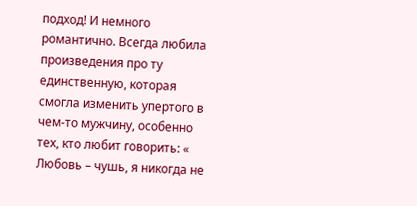подход! И немного романтично. Всегда любила произведения про ту единственную, которая смогла изменить упертого в чем-то мужчину, особенно тех, кто любит говорить: « Любовь – чушь, я никогда не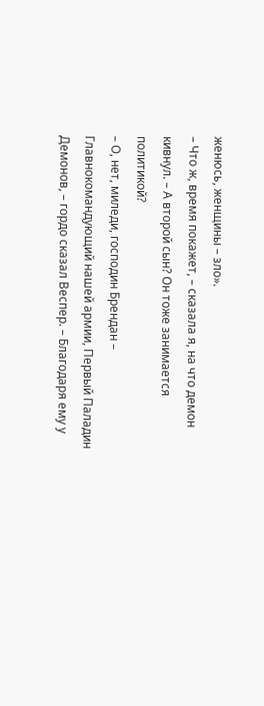женюсь, женщины – зло».
– Что ж, время покажет, – сказала я, на что демон кивнул. – А второй сын? Он тоже занимается политикой?
– О, нет, миледи, господин Брендан – Главнокомандующий нашей армии, Первый Паладин Демонов, – гордо сказал Веспер. – Благодаря ему у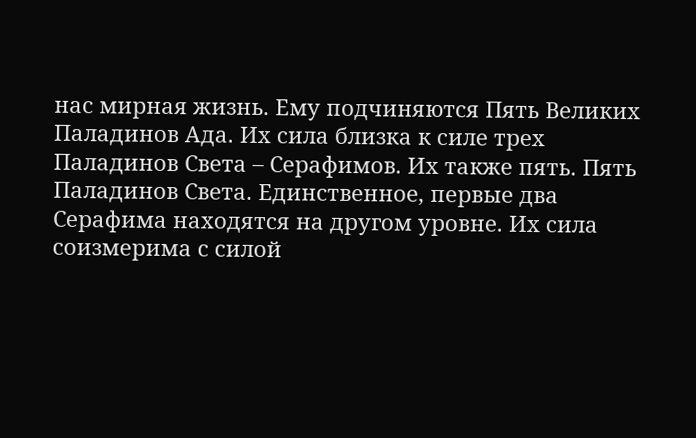нас мирная жизнь. Ему подчиняются Пять Великих Паладинов Ада. Их сила близка к силе трех Паладинов Света – Серафимов. Их также пять. Пять Паладинов Света. Единственное, первые два Серафима находятся на другом уровне. Их сила соизмерима с силой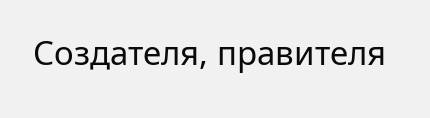Создателя, правителя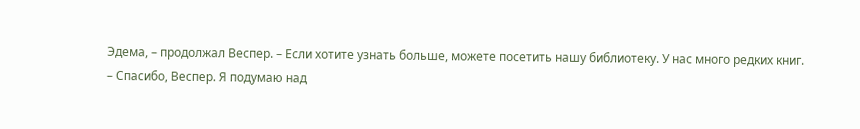Эдема, – продолжал Веспер. – Если хотите узнать больше, можете посетить нашу библиотеку. У нас много редких книг.
– Спасибо, Веспер. Я подумаю над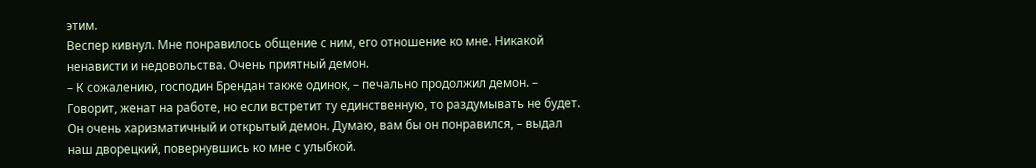этим.
Веспер кивнул. Мне понравилось общение с ним, его отношение ко мне. Никакой ненависти и недовольства. Очень приятный демон.
– К сожалению, господин Брендан также одинок, – печально продолжил демон. – Говорит, женат на работе, но если встретит ту единственную, то раздумывать не будет. Он очень харизматичный и открытый демон. Думаю, вам бы он понравился, – выдал наш дворецкий, повернувшись ко мне с улыбкой.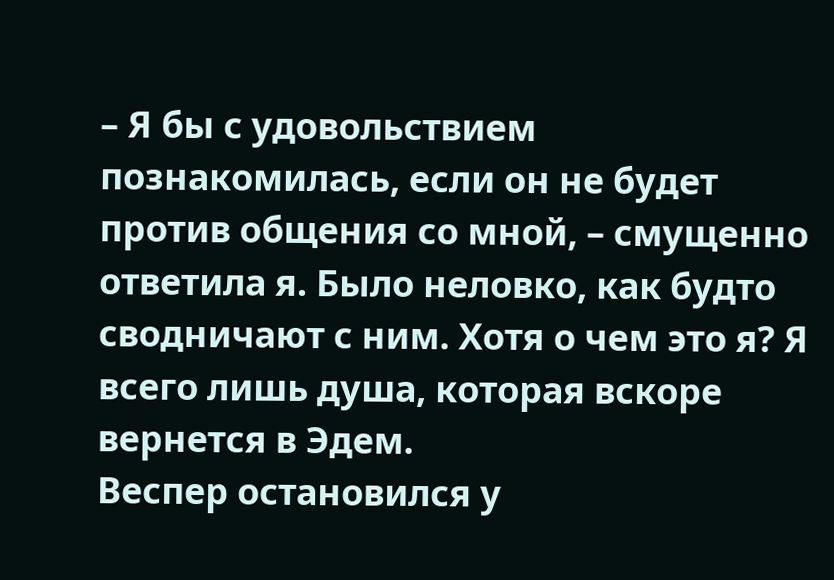– Я бы с удовольствием познакомилась, если он не будет против общения со мной, – смущенно ответила я. Было неловко, как будто сводничают с ним. Хотя о чем это я? Я всего лишь душа, которая вскоре вернется в Эдем.
Веспер остановился у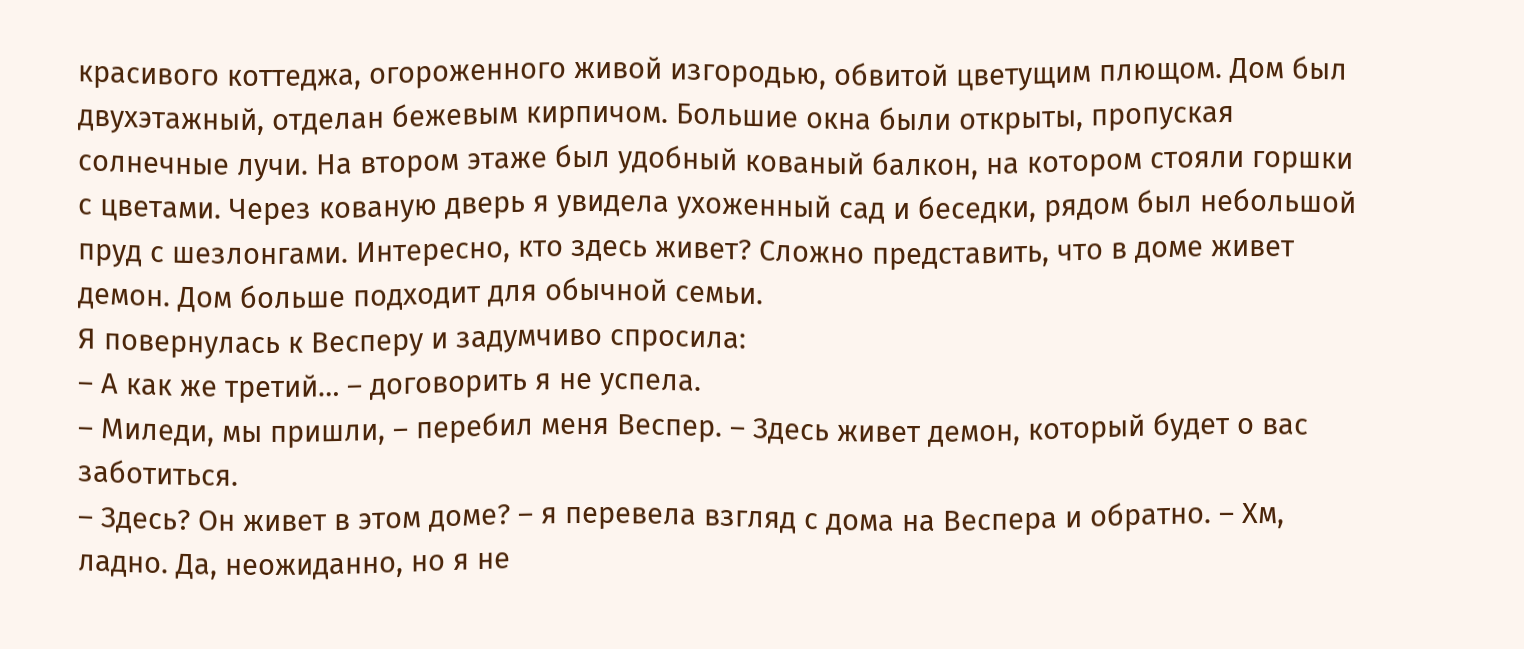красивого коттеджа, огороженного живой изгородью, обвитой цветущим плющом. Дом был двухэтажный, отделан бежевым кирпичом. Большие окна были открыты, пропуская солнечные лучи. На втором этаже был удобный кованый балкон, на котором стояли горшки с цветами. Через кованую дверь я увидела ухоженный сад и беседки, рядом был небольшой пруд с шезлонгами. Интересно, кто здесь живет? Сложно представить, что в доме живет демон. Дом больше подходит для обычной семьи.
Я повернулась к Весперу и задумчиво спросила:
– А как же третий… – договорить я не успела.
– Миледи, мы пришли, – перебил меня Веспер. – Здесь живет демон, который будет о вас заботиться.
– Здесь? Он живет в этом доме? – я перевела взгляд с дома на Веспера и обратно. – Хм, ладно. Да, неожиданно, но я не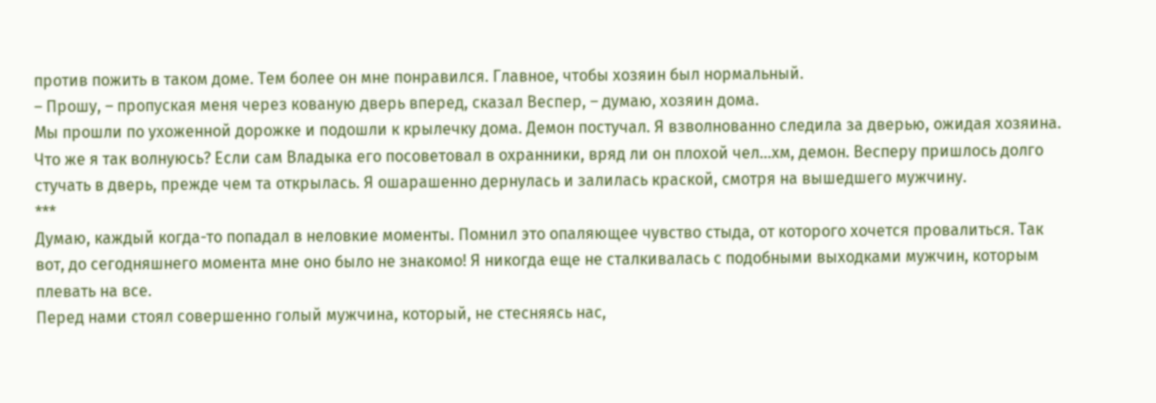против пожить в таком доме. Тем более он мне понравился. Главное, чтобы хозяин был нормальный.
– Прошу, – пропуская меня через кованую дверь вперед, сказал Веспер, – думаю, хозяин дома.
Мы прошли по ухоженной дорожке и подошли к крылечку дома. Демон постучал. Я взволнованно следила за дверью, ожидая хозяина. Что же я так волнуюсь? Если сам Владыка его посоветовал в охранники, вряд ли он плохой чел…хм, демон. Весперу пришлось долго стучать в дверь, прежде чем та открылась. Я ошарашенно дернулась и залилась краской, смотря на вышедшего мужчину.
***
Думаю, каждый когда-то попадал в неловкие моменты. Помнил это опаляющее чувство стыда, от которого хочется провалиться. Так вот, до сегодняшнего момента мне оно было не знакомо! Я никогда еще не сталкивалась с подобными выходками мужчин, которым плевать на все.
Перед нами стоял совершенно голый мужчина, который, не стесняясь нас,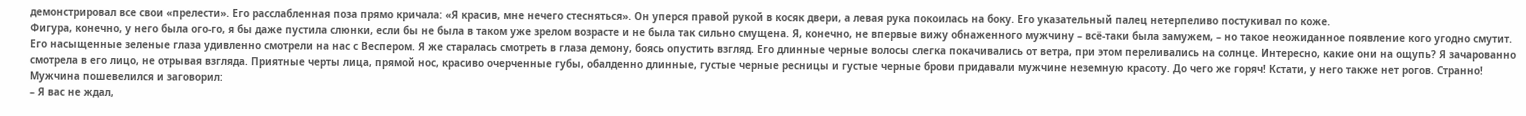демонстрировал все свои «прелести». Его расслабленная поза прямо кричала: «Я красив, мне нечего стесняться». Он уперся правой рукой в косяк двери, а левая рука покоилась на боку. Его указательный палец нетерпеливо постукивал по коже.
Фигура, конечно, у него была ого-го, я бы даже пустила слюнки, если бы не была в таком уже зрелом возрасте и не была так сильно смущена. Я, конечно, не впервые вижу обнаженного мужчину – всё-таки была замужем, – но такое неожиданное появление кого угодно смутит.
Его насыщенные зеленые глаза удивленно смотрели на нас с Веспером. Я же старалась смотреть в глаза демону, боясь опустить взгляд. Его длинные черные волосы слегка покачивались от ветра, при этом переливались на солнце. Интересно, какие они на ощупь? Я зачарованно смотрела в его лицо, не отрывая взгляда. Приятные черты лица, прямой нос, красиво очерченные губы, обалденно длинные, густые черные ресницы и густые черные брови придавали мужчине неземную красоту. До чего же горяч! Кстати, у него также нет рогов. Странно!
Мужчина пошевелился и заговорил:
– Я вас не ждал,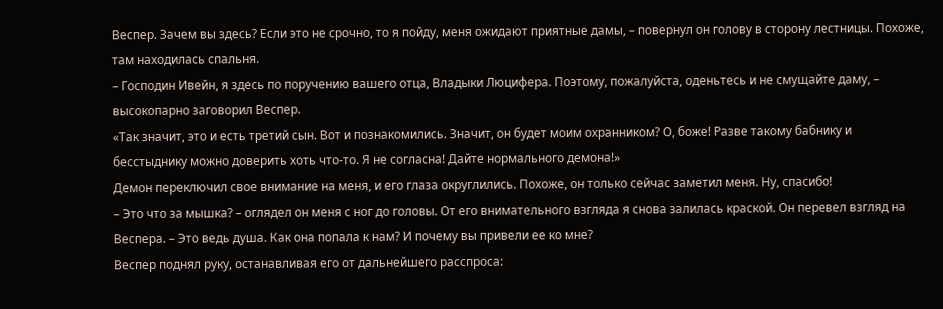Веспер. Зачем вы здесь? Если это не срочно, то я пойду, меня ожидают приятные дамы, – повернул он голову в сторону лестницы. Похоже, там находилась спальня.
– Господин Ивейн, я здесь по поручению вашего отца, Владыки Люцифера. Поэтому, пожалуйста, оденьтесь и не смущайте даму, – высокопарно заговорил Веспер.
«Так значит, это и есть третий сын. Вот и познакомились. Значит, он будет моим охранником? О, боже! Разве такому бабнику и бесстыднику можно доверить хоть что-то. Я не согласна! Дайте нормального демона!»
Демон переключил свое внимание на меня, и его глаза округлились. Похоже, он только сейчас заметил меня. Ну, спасибо!
– Это что за мышка? – оглядел он меня с ног до головы. От его внимательного взгляда я снова залилась краской. Он перевел взгляд на Веспера. – Это ведь душа. Как она попала к нам? И почему вы привели ее ко мне?
Веспер поднял руку, останавливая его от дальнейшего расспроса: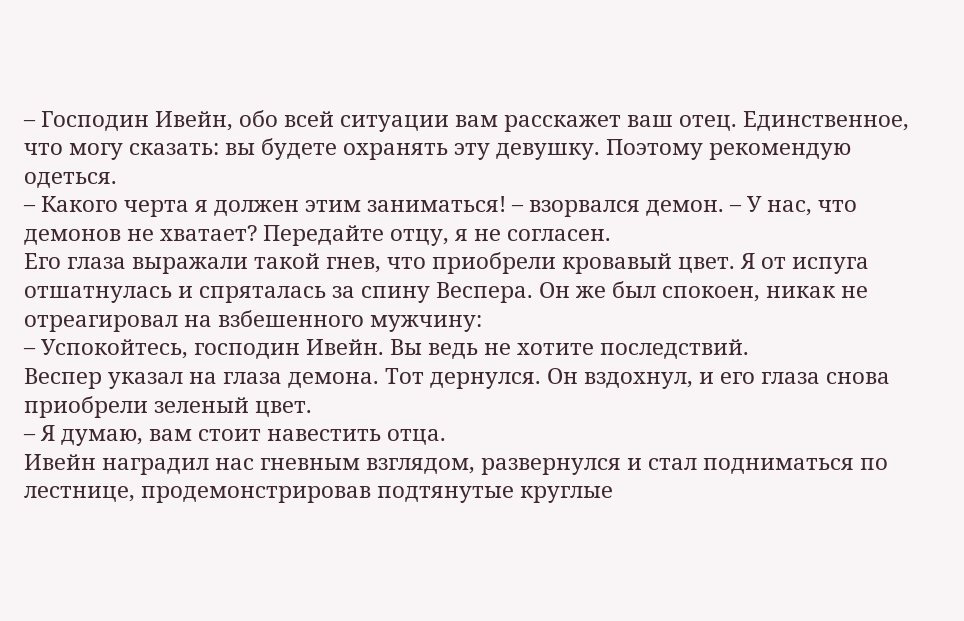– Господин Ивейн, обо всей ситуации вам расскажет ваш отец. Единственное, что могу сказать: вы будете охранять эту девушку. Поэтому рекомендую одеться.
– Какого черта я должен этим заниматься! – взорвался демон. – У нас, что демонов не хватает? Передайте отцу, я не согласен.
Его глаза выражали такой гнев, что приобрели кровавый цвет. Я от испуга отшатнулась и спряталась за спину Веспера. Он же был спокоен, никак не отреагировал на взбешенного мужчину:
– Успокойтесь, господин Ивейн. Вы ведь не хотите последствий.
Веспер указал на глаза демона. Тот дернулся. Он вздохнул, и его глаза снова приобрели зеленый цвет.
– Я думаю, вам стоит навестить отца.
Ивейн наградил нас гневным взглядом, развернулся и стал подниматься по лестнице, продемонстрировав подтянутые круглые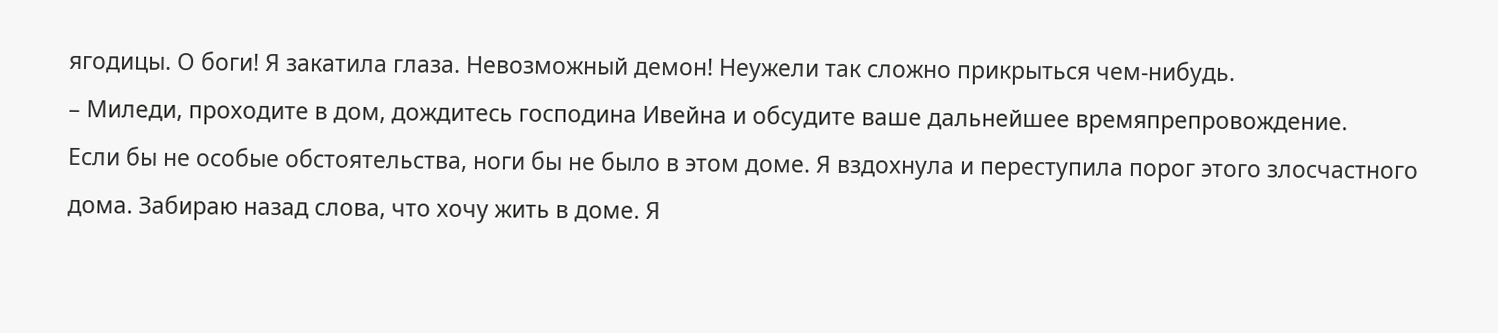ягодицы. О боги! Я закатила глаза. Невозможный демон! Неужели так сложно прикрыться чем-нибудь.
– Миледи, проходите в дом, дождитесь господина Ивейна и обсудите ваше дальнейшее времяпрепровождение.
Если бы не особые обстоятельства, ноги бы не было в этом доме. Я вздохнула и переступила порог этого злосчастного дома. Забираю назад слова, что хочу жить в доме. Я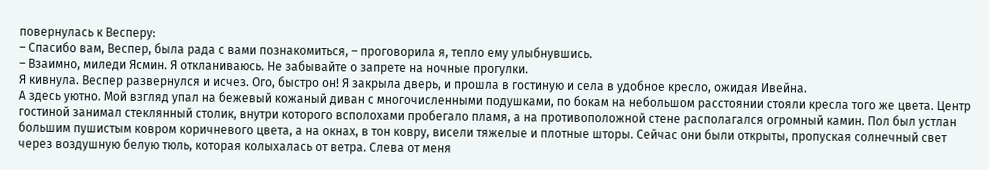повернулась к Весперу:
– Спасибо вам, Веспер, была рада с вами познакомиться, – проговорила я, тепло ему улыбнувшись.
– Взаимно, миледи Ясмин. Я откланиваюсь. Не забывайте о запрете на ночные прогулки.
Я кивнула. Веспер развернулся и исчез. Ого, быстро он! Я закрыла дверь, и прошла в гостиную и села в удобное кресло, ожидая Ивейна.
А здесь уютно. Мой взгляд упал на бежевый кожаный диван с многочисленными подушками, по бокам на небольшом расстоянии стояли кресла того же цвета. Центр гостиной занимал стеклянный столик, внутри которого всполохами пробегало пламя, а на противоположной стене располагался огромный камин. Пол был устлан большим пушистым ковром коричневого цвета, а на окнах, в тон ковру, висели тяжелые и плотные шторы. Сейчас они были открыты, пропуская солнечный свет через воздушную белую тюль, которая колыхалась от ветра. Слева от меня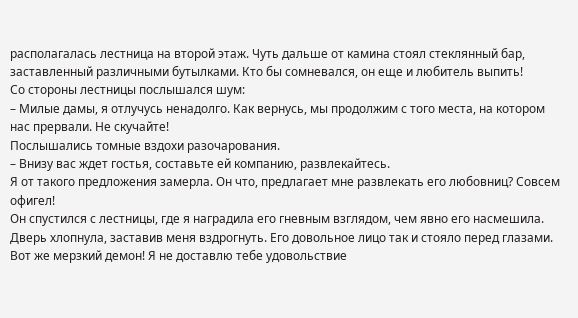располагалась лестница на второй этаж. Чуть дальше от камина стоял стеклянный бар, заставленный различными бутылками. Кто бы сомневался, он еще и любитель выпить!
Со стороны лестницы послышался шум:
– Милые дамы, я отлучусь ненадолго. Как вернусь, мы продолжим с того места, на котором нас прервали. Не скучайте!
Послышались томные вздохи разочарования.
– Внизу вас ждет гостья, составьте ей компанию, развлекайтесь.
Я от такого предложения замерла. Он что, предлагает мне развлекать его любовниц? Совсем офигел!
Он спустился с лестницы, где я наградила его гневным взглядом, чем явно его насмешила. Дверь хлопнула, заставив меня вздрогнуть. Его довольное лицо так и стояло перед глазами. Вот же мерзкий демон! Я не доставлю тебе удовольствие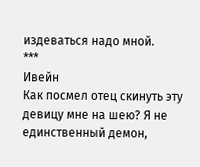издеваться надо мной.
***
Ивейн
Как посмел отец скинуть эту девицу мне на шею? Я не единственный демон,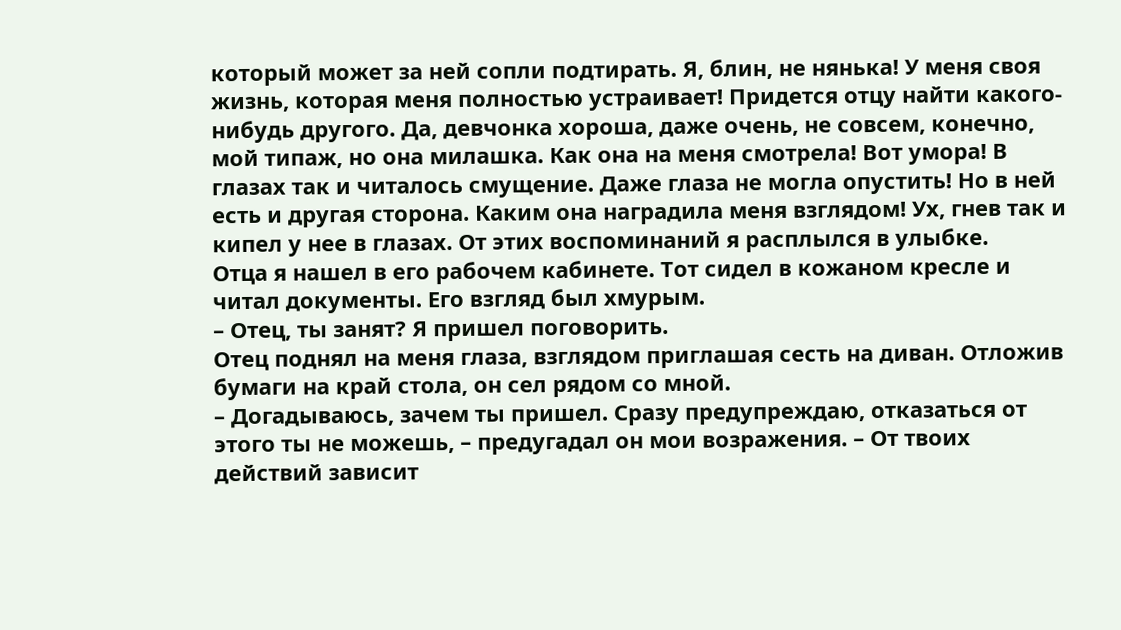который может за ней сопли подтирать. Я, блин, не нянька! У меня своя жизнь, которая меня полностью устраивает! Придется отцу найти какого-нибудь другого. Да, девчонка хороша, даже очень, не совсем, конечно, мой типаж, но она милашка. Как она на меня смотрела! Вот умора! В глазах так и читалось смущение. Даже глаза не могла опустить! Но в ней есть и другая сторона. Каким она наградила меня взглядом! Ух, гнев так и кипел у нее в глазах. От этих воспоминаний я расплылся в улыбке.
Отца я нашел в его рабочем кабинете. Тот сидел в кожаном кресле и читал документы. Его взгляд был хмурым.
– Отец, ты занят? Я пришел поговорить.
Отец поднял на меня глаза, взглядом приглашая сесть на диван. Отложив бумаги на край стола, он сел рядом со мной.
– Догадываюсь, зачем ты пришел. Сразу предупреждаю, отказаться от этого ты не можешь, – предугадал он мои возражения. – От твоих действий зависит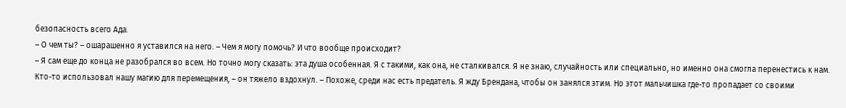безопасность всего Ада.
– О чем ты? – ошарашенно я уставился на него. – Чем я могу помочь? И что вообще происходит?
– Я сам еще до конца не разобрался во всем. Но точно могу сказать: эта душа особенная. Я с такими, как она, не сталкивался. Я не знаю, случайность или специально, но именно она смогла перенестись к нам. Кто-то использовал нашу магию для перемещения, – он тяжело вздохнул. – Похоже, среди нас есть предатель. Я жду Брендана, чтобы он занялся этим. Но этот мальчишка где-то пропадает со своими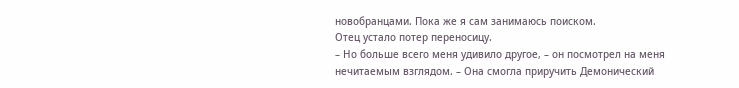новобранцами. Пока же я сам занимаюсь поиском.
Отец устало потер переносицу.
– Но больше всего меня удивило другое, – он посмотрел на меня нечитаемым взглядом. – Она смогла приручить Демонический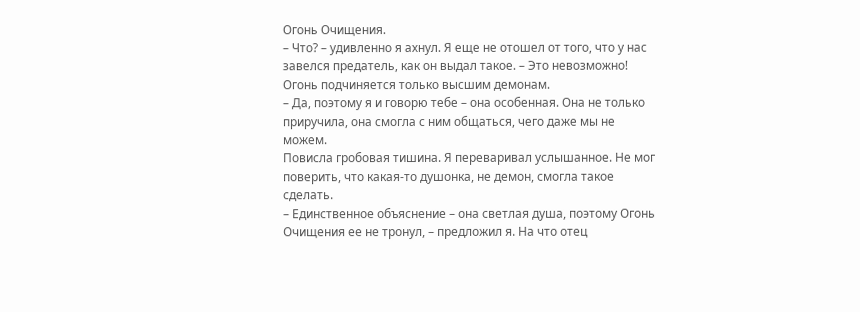Огонь Очищения.
– Что? – удивленно я ахнул. Я еще не отошел от того, что у нас завелся предатель, как он выдал такое. – Это невозможно! Огонь подчиняется только высшим демонам.
– Да, поэтому я и говорю тебе – она особенная. Она не только приручила, она смогла с ним общаться, чего даже мы не можем.
Повисла гробовая тишина. Я переваривал услышанное. Не мог поверить, что какая-то душонка, не демон, смогла такое сделать.
– Единственное объяснение – она светлая душа, поэтому Огонь Очищения ее не тронул, – предложил я. На что отец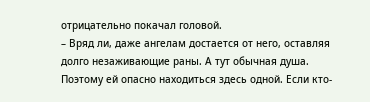отрицательно покачал головой.
– Вряд ли, даже ангелам достается от него, оставляя долго незаживающие раны. А тут обычная душа. Поэтому ей опасно находиться здесь одной. Если кто-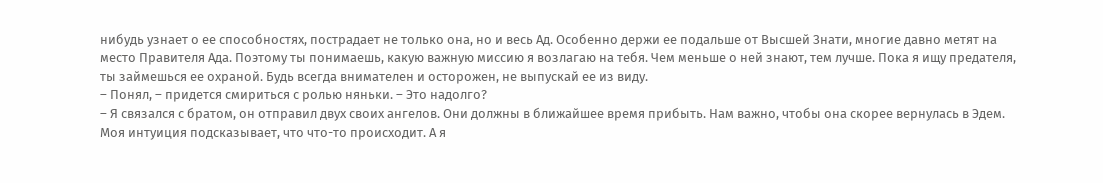нибудь узнает о ее способностях, пострадает не только она, но и весь Ад. Особенно держи ее подальше от Высшей Знати, многие давно метят на место Правителя Ада. Поэтому ты понимаешь, какую важную миссию я возлагаю на тебя. Чем меньше о ней знают, тем лучше. Пока я ищу предателя, ты займешься ее охраной. Будь всегда внимателен и осторожен, не выпускай ее из виду.
– Понял, – придется смириться с ролью няньки. – Это надолго?
– Я связался с братом, он отправил двух своих ангелов. Они должны в ближайшее время прибыть. Нам важно, чтобы она скорее вернулась в Эдем. Моя интуиция подсказывает, что что-то происходит. А я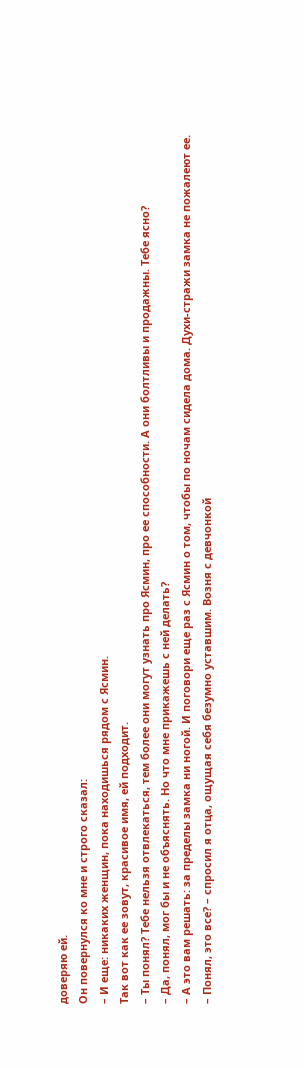доверяю ей.
Он повернулся ко мне и строго сказал:
– И еще: никаких женщин, пока находишься рядом с Ясмин.
Так вот как ее зовут, красивое имя, ей подходит.
– Ты понял? Тебе нельзя отвлекаться, тем более они могут узнать про Ясмин, про ее способности. А они болтливы и продажны. Тебе ясно?
– Да, понял, мог бы и не объяснять. Но что мне прикажешь с ней делать?
– А это вам решать: за пределы замка ни ногой. И поговори еще раз с Ясмин о том, чтобы по ночам сидела дома. Духи-стражи замка не пожалеют ее.
– Понял, это все? – спросил я отца, ощущая себя безумно уставшим. Возня с девчонкой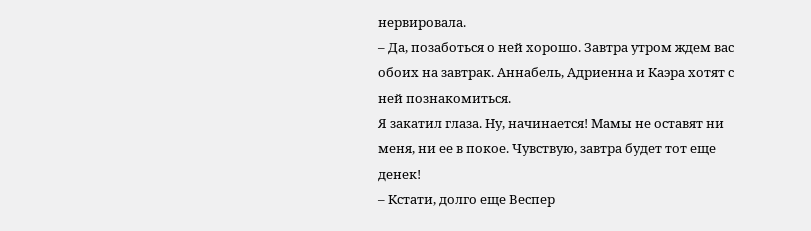нервировала.
– Да, позаботься о ней хорошо. Завтра утром ждем вас обоих на завтрак. Аннабель, Адриенна и Каэра хотят с ней познакомиться.
Я закатил глаза. Ну, начинается! Мамы не оставят ни меня, ни ее в покое. Чувствую, завтра будет тот еще денек!
– Кстати, долго еще Веспер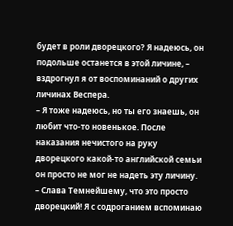будет в роли дворецкого? Я надеюсь, он подольше останется в этой личине, – вздрогнул я от воспоминаний о других личинах Веспера.
– Я тоже надеюсь, но ты его знаешь, он любит что-то новенькое. После наказания нечистого на руку дворецкого какой-то английской семьи он просто не мог не надеть эту личину.
– Слава Темнейшему, что это просто дворецкий! Я с содроганием вспоминаю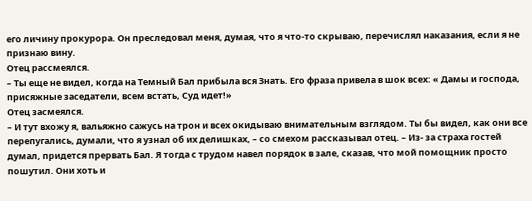его личину прокурора. Он преследовал меня, думая, что я что-то скрываю, перечислял наказания, если я не признаю вину.
Отец рассмеялся.
– Ты еще не видел, когда на Темный Бал прибыла вся Знать. Его фраза привела в шок всех: « Дамы и господа, присяжные заседатели, всем встать, Суд идет!»
Отец засмеялся.
– И тут вхожу я, вальяжно сажусь на трон и всех окидываю внимательным взглядом. Ты бы видел, как они все перепугались, думали, что я узнал об их делишках, – со смехом рассказывал отец. – Из- за страха гостей думал, придется прервать Бал. Я тогда с трудом навел порядок в зале, сказав, что мой помощник просто пошутил. Они хоть и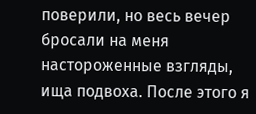поверили, но весь вечер бросали на меня настороженные взгляды, ища подвоха. После этого я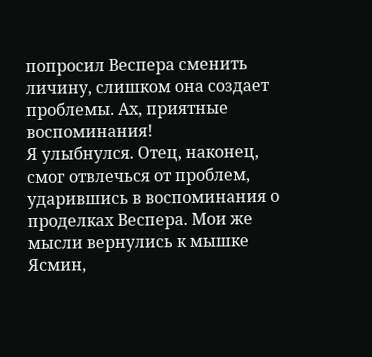попросил Веспера сменить личину, слишком она создает проблемы. Ах, приятные воспоминания!
Я улыбнулся. Отец, наконец, смог отвлечься от проблем, ударившись в воспоминания о проделках Веспера. Мои же мысли вернулись к мышке Ясмин,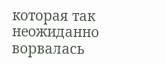которая так неожиданно ворвалась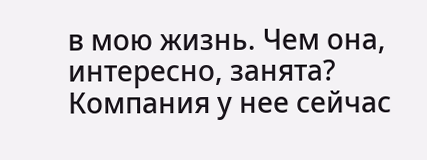в мою жизнь. Чем она, интересно, занята? Компания у нее сейчас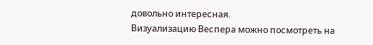довольно интересная.
Визуализацию Веспера можно посмотреть на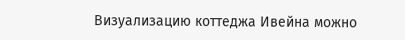Визуализацию коттеджа Ивейна можно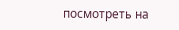посмотреть на